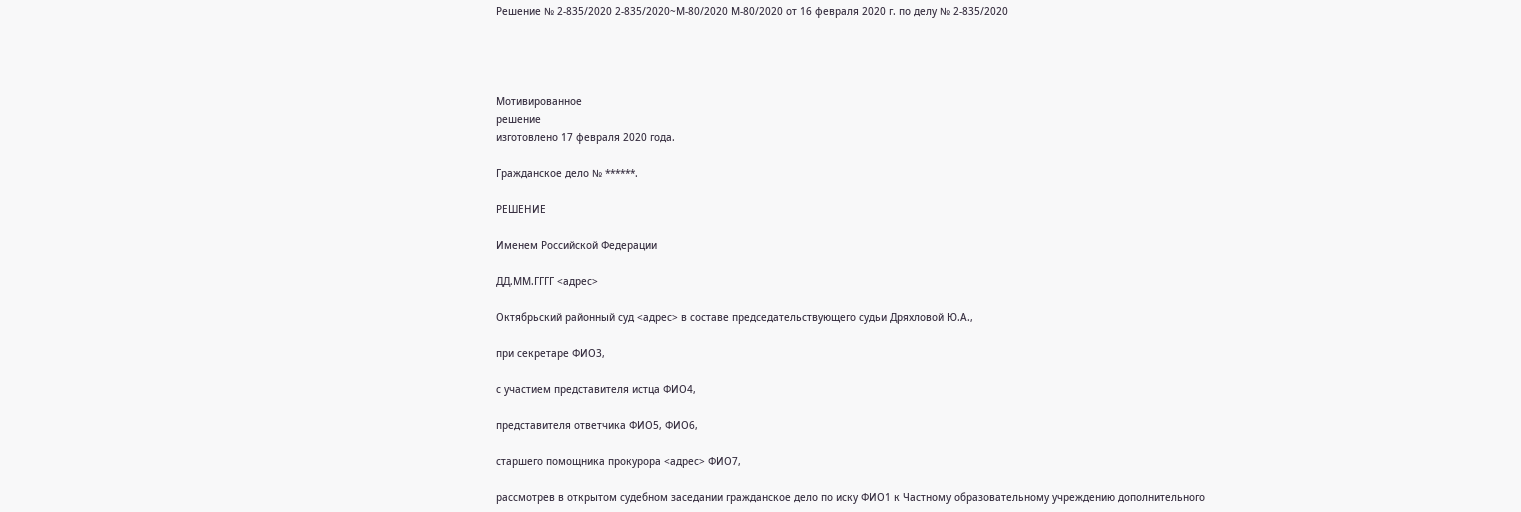Решение № 2-835/2020 2-835/2020~М-80/2020 М-80/2020 от 16 февраля 2020 г. по делу № 2-835/2020




Мотивированное
решение
изготовлено 17 февраля 2020 года.

Гражданское дело № ******.

РЕШЕНИЕ

Именем Российской Федерации

ДД.ММ.ГГГГ <адрес>

Октябрьский районный суд <адрес> в составе председательствующего судьи Дряхловой Ю.А.,

при секретаре ФИО3,

с участием представителя истца ФИО4,

представителя ответчика ФИО5, ФИО6,

старшего помощника прокурора <адрес> ФИО7,

рассмотрев в открытом судебном заседании гражданское дело по иску ФИО1 к Частному образовательному учреждению дополнительного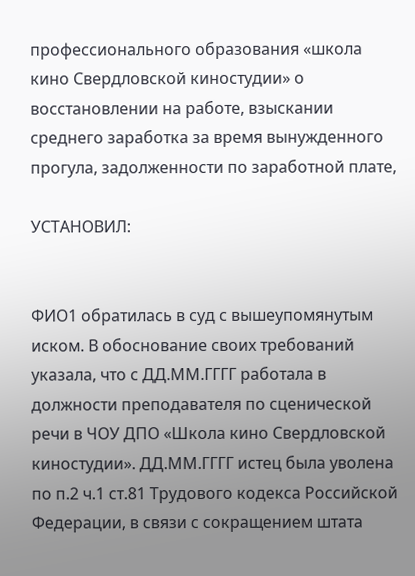профессионального образования «школа кино Свердловской киностудии» о восстановлении на работе, взыскании среднего заработка за время вынужденного прогула, задолженности по заработной плате,

УСТАНОВИЛ:


ФИО1 обратилась в суд с вышеупомянутым иском. В обоснование своих требований указала, что с ДД.ММ.ГГГГ работала в должности преподавателя по сценической речи в ЧОУ ДПО «Школа кино Свердловской киностудии». ДД.ММ.ГГГГ истец была уволена по п.2 ч.1 ст.81 Трудового кодекса Российской Федерации, в связи с сокращением штата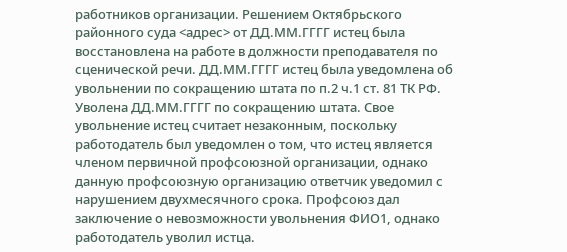работников организации. Решением Октябрьского районного суда <адрес> от ДД.ММ.ГГГГ истец была восстановлена на работе в должности преподавателя по сценической речи. ДД.ММ.ГГГГ истец была уведомлена об увольнении по сокращению штата по п.2 ч.1 ст. 81 ТК РФ. Уволена ДД.ММ.ГГГГ по сокращению штата. Свое увольнение истец считает незаконным, поскольку работодатель был уведомлен о том, что истец является членом первичной профсоюзной организации, однако данную профсоюзную организацию ответчик уведомил с нарушением двухмесячного срока. Профсоюз дал заключение о невозможности увольнения ФИО1, однако работодатель уволил истца.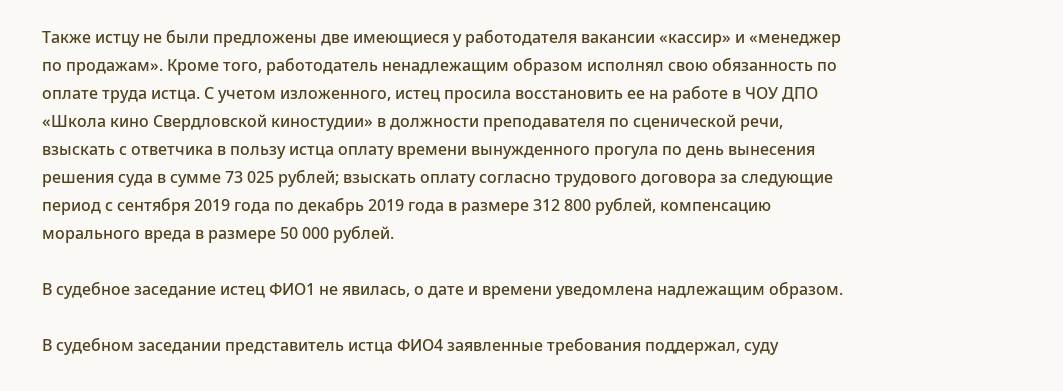Также истцу не были предложены две имеющиеся у работодателя вакансии «кассир» и «менеджер по продажам». Кроме того, работодатель ненадлежащим образом исполнял свою обязанность по оплате труда истца. С учетом изложенного, истец просила восстановить ее на работе в ЧОУ ДПО «Школа кино Свердловской киностудии» в должности преподавателя по сценической речи, взыскать с ответчика в пользу истца оплату времени вынужденного прогула по день вынесения решения суда в сумме 73 025 рублей; взыскать оплату согласно трудового договора за следующие период с сентября 2019 года по декабрь 2019 года в размере 312 800 рублей, компенсацию морального вреда в размере 50 000 рублей.

В судебное заседание истец ФИО1 не явилась, о дате и времени уведомлена надлежащим образом.

В судебном заседании представитель истца ФИО4 заявленные требования поддержал, суду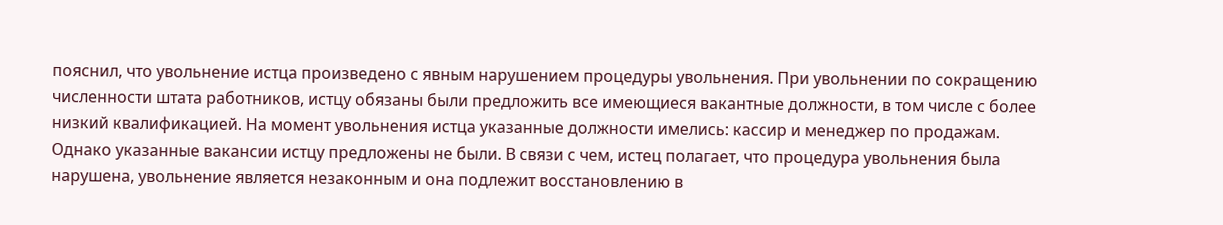пояснил, что увольнение истца произведено с явным нарушением процедуры увольнения. При увольнении по сокращению численности штата работников, истцу обязаны были предложить все имеющиеся вакантные должности, в том числе с более низкий квалификацией. На момент увольнения истца указанные должности имелись: кассир и менеджер по продажам. Однако указанные вакансии истцу предложены не были. В связи с чем, истец полагает, что процедура увольнения была нарушена, увольнение является незаконным и она подлежит восстановлению в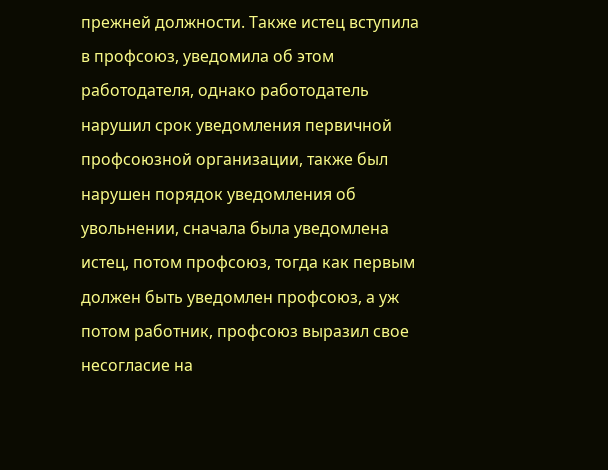прежней должности. Также истец вступила в профсоюз, уведомила об этом работодателя, однако работодатель нарушил срок уведомления первичной профсоюзной организации, также был нарушен порядок уведомления об увольнении, сначала была уведомлена истец, потом профсоюз, тогда как первым должен быть уведомлен профсоюз, а уж потом работник, профсоюз выразил свое несогласие на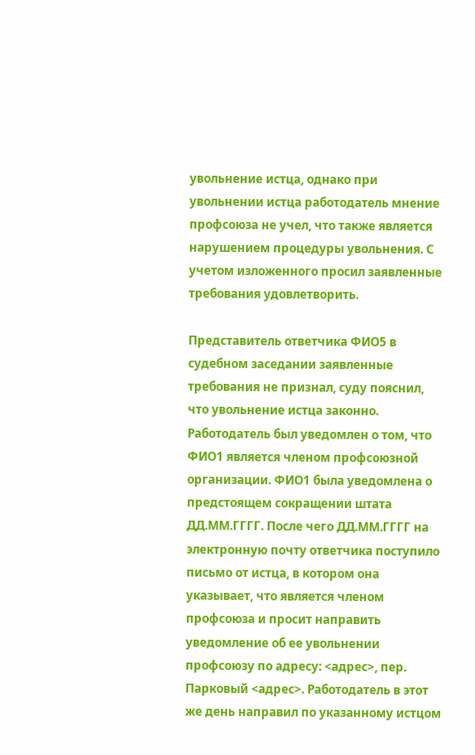увольнение истца, однако при увольнении истца работодатель мнение профсоюза не учел, что также является нарушением процедуры увольнения. С учетом изложенного просил заявленные требования удовлетворить.

Представитель ответчика ФИО5 в судебном заседании заявленные требования не признал, суду пояснил, что увольнение истца законно. Работодатель был уведомлен о том, что ФИО1 является членом профсоюзной организации. ФИО1 была уведомлена о предстоящем сокращении штата ДД.ММ.ГГГГ. После чего ДД.ММ.ГГГГ на электронную почту ответчика поступило письмо от истца, в котором она указывает, что является членом профсоюза и просит направить уведомление об ее увольнении профсоюзу по адресу: <адрес>, пер. Парковый <адрес>. Работодатель в этот же день направил по указанному истцом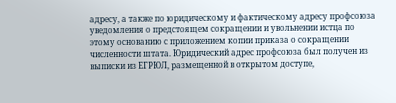адресу, а также по юридическому и фактическому адресу профсоюза уведомления о предстоящем сокращении и увольнении истца по этому основанию с приложением копии приказа о сокращении численности штата. Юридический адрес профсоюза был получен из выписки из ЕГРЮЛ, размещенной в открытом доступе,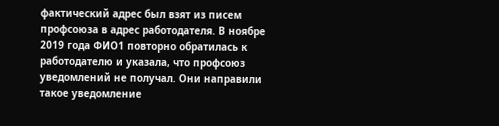фактический адрес был взят из писем профсоюза в адрес работодателя. В ноябре 2019 года ФИО1 повторно обратилась к работодателю и указала, что профсоюз уведомлений не получал. Они направили такое уведомление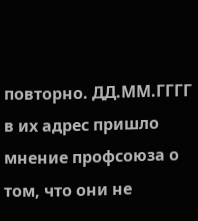повторно. ДД.ММ.ГГГГ в их адрес пришло мнение профсоюза о том, что они не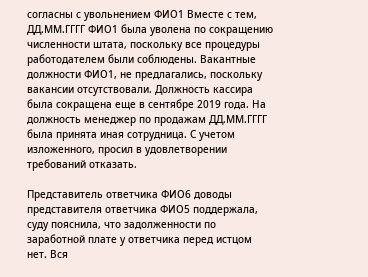согласны с увольнением ФИО1 Вместе с тем, ДД.ММ.ГГГГ ФИО1 была уволена по сокращению численности штата, поскольку все процедуры работодателем были соблюдены. Вакантные должности ФИО1, не предлагались, поскольку вакансии отсутствовали. Должность кассира была сокращена еще в сентябре 2019 года. На должность менеджер по продажам ДД.ММ.ГГГГ была принята иная сотрудница. С учетом изложенного, просил в удовлетворении требований отказать.

Представитель ответчика ФИО6 доводы представителя ответчика ФИО5 поддержала, суду пояснила, что задолженности по заработной плате у ответчика перед истцом нет. Вся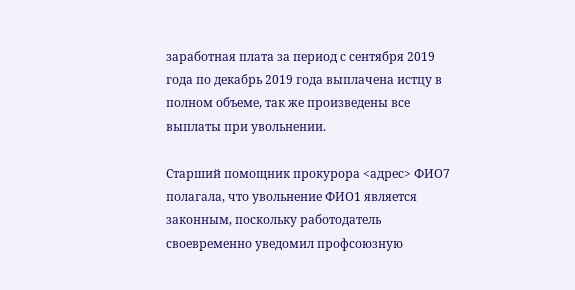заработная плата за период с сентября 2019 года по декабрь 2019 года выплачена истцу в полном объеме, так же произведены все выплаты при увольнении.

Старший помощник прокурора <адрес> ФИО7 полагала, что увольнение ФИО1 является законным, поскольку работодатель своевременно уведомил профсоюзную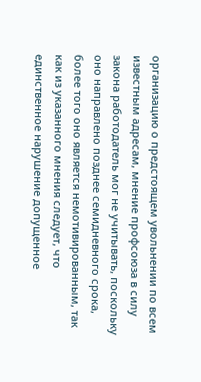организацию о предстоящем увольнении по всем известным адресам, мнение профсоюза в силу закона работодатель мог не учитывать, поскольку оно направлено позднее семидневного срока, более того оно является немотивированным, так как из указанного мнения следует, что единственное нарушение допущенное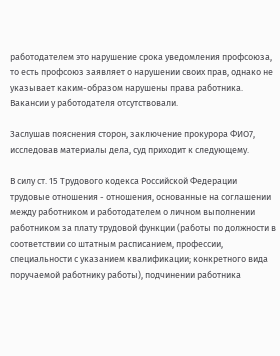работодателем это нарушение срока уведомления профсоюза, то есть профсоюз заявляет о нарушении своих прав, однако не указывает каким-образом нарушены права работника. Вакансии у работодателя отсутствовали.

Заслушав пояснения сторон, заключение прокурора ФИО7, исследовав материалы дела, суд приходит к следующему.

В силу ст. 15 Трудового кодекса Российской Федерации трудовые отношения - отношения, основанные на соглашении между работником и работодателем о личном выполнении работником за плату трудовой функции (работы по должности в соответствии со штатным расписанием, профессии, специальности с указанием квалификации; конкретного вида поручаемой работнику работы), подчинении работника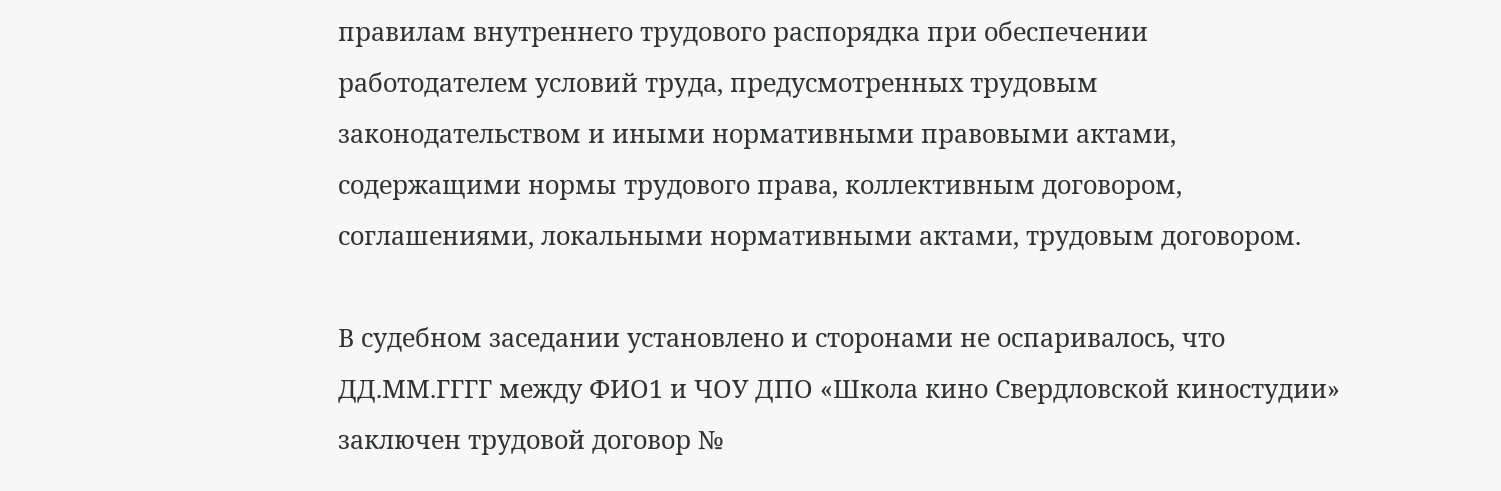правилам внутреннего трудового распорядка при обеспечении работодателем условий труда, предусмотренных трудовым законодательством и иными нормативными правовыми актами, содержащими нормы трудового права, коллективным договором, соглашениями, локальными нормативными актами, трудовым договором.

В судебном заседании установлено и сторонами не оспаривалось, что ДД.ММ.ГГГГ между ФИО1 и ЧОУ ДПО «Школа кино Свердловской киностудии» заключен трудовой договор №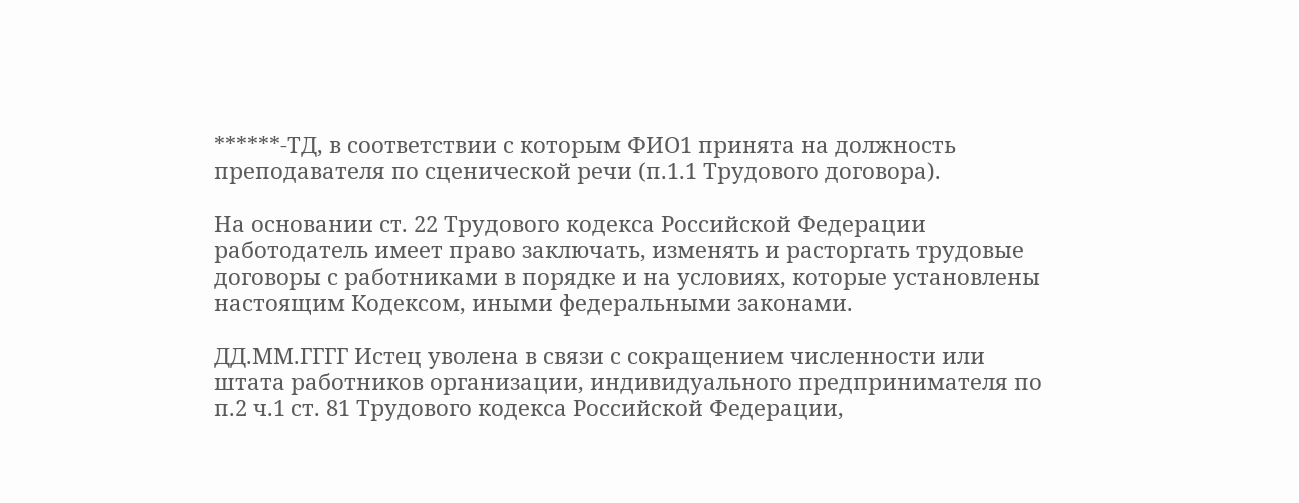******-ТД, в соответствии с которым ФИО1 принята на должность преподавателя по сценической речи (п.1.1 Трудового договора).

На основании ст. 22 Трудового кодекса Российской Федерации работодатель имеет право заключать, изменять и расторгать трудовые договоры с работниками в порядке и на условиях, которые установлены настоящим Кодексом, иными федеральными законами.

ДД.ММ.ГГГГ Истец уволена в связи с сокращением численности или штата работников организации, индивидуального предпринимателя по п.2 ч.1 ст. 81 Трудового кодекса Российской Федерации,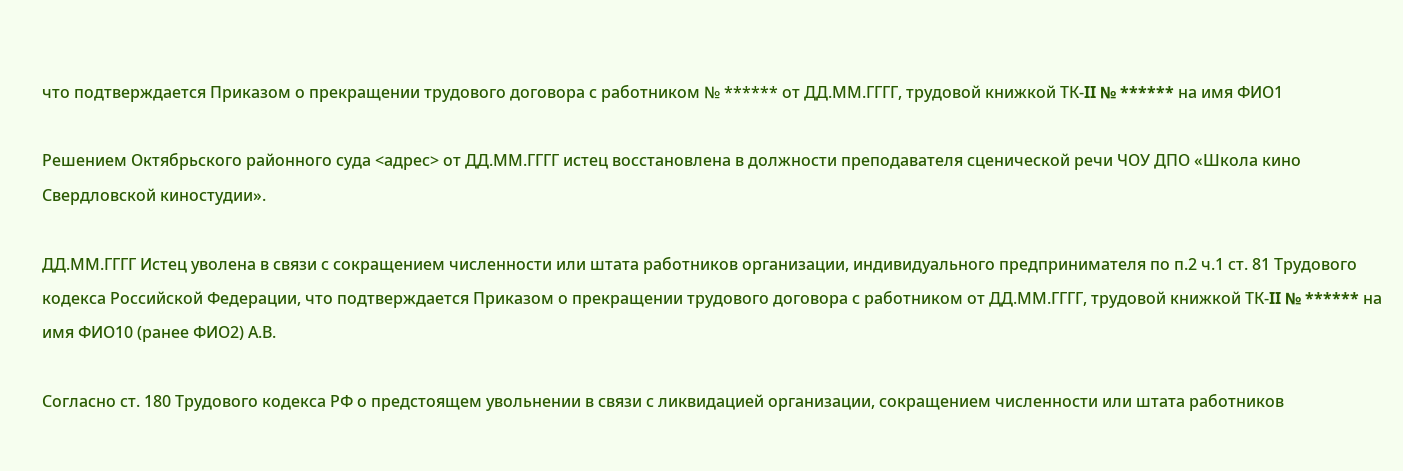что подтверждается Приказом о прекращении трудового договора с работником № ****** от ДД.ММ.ГГГГ, трудовой книжкой ТК-II № ****** на имя ФИО1

Решением Октябрьского районного суда <адрес> от ДД.ММ.ГГГГ истец восстановлена в должности преподавателя сценической речи ЧОУ ДПО «Школа кино Свердловской киностудии».

ДД.ММ.ГГГГ Истец уволена в связи с сокращением численности или штата работников организации, индивидуального предпринимателя по п.2 ч.1 ст. 81 Трудового кодекса Российской Федерации, что подтверждается Приказом о прекращении трудового договора с работником от ДД.ММ.ГГГГ, трудовой книжкой ТК-II № ****** на имя ФИО10 (ранее ФИО2) А.В.

Согласно ст. 180 Трудового кодекса РФ о предстоящем увольнении в связи с ликвидацией организации, сокращением численности или штата работников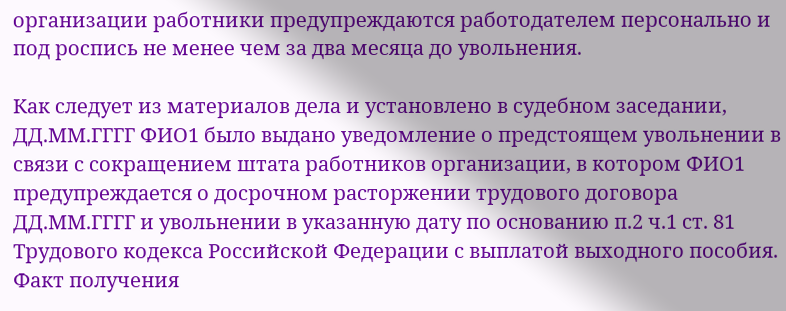организации работники предупреждаются работодателем персонально и под роспись не менее чем за два месяца до увольнения.

Как следует из материалов дела и установлено в судебном заседании, ДД.ММ.ГГГГ ФИО1 было выдано уведомление о предстоящем увольнении в связи с сокращением штата работников организации, в котором ФИО1 предупреждается о досрочном расторжении трудового договора ДД.ММ.ГГГГ и увольнении в указанную дату по основанию п.2 ч.1 ст. 81 Трудового кодекса Российской Федерации с выплатой выходного пособия. Факт получения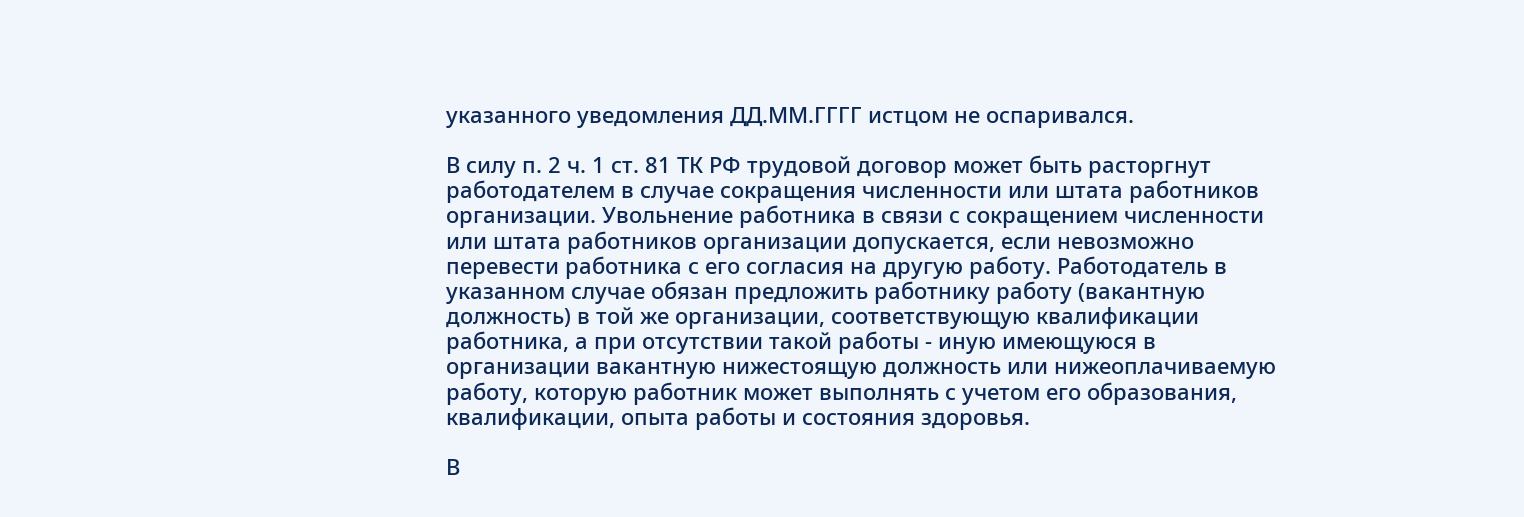указанного уведомления ДД.ММ.ГГГГ истцом не оспаривался.

В силу п. 2 ч. 1 ст. 81 ТК РФ трудовой договор может быть расторгнут работодателем в случае сокращения численности или штата работников организации. Увольнение работника в связи с сокращением численности или штата работников организации допускается, если невозможно перевести работника с его согласия на другую работу. Работодатель в указанном случае обязан предложить работнику работу (вакантную должность) в той же организации, соответствующую квалификации работника, а при отсутствии такой работы - иную имеющуюся в организации вакантную нижестоящую должность или нижеоплачиваемую работу, которую работник может выполнять с учетом его образования, квалификации, опыта работы и состояния здоровья.

В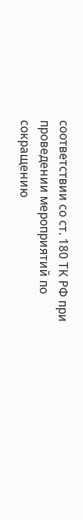соответствии со ст. 180 ТК РФ при проведении мероприятий по сокращению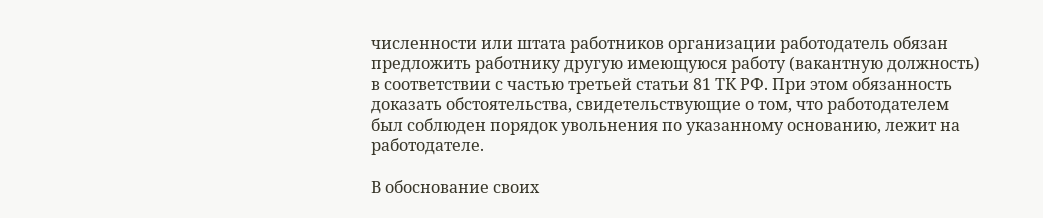численности или штата работников организации работодатель обязан предложить работнику другую имеющуюся работу (вакантную должность) в соответствии с частью третьей статьи 81 ТК РФ. При этом обязанность доказать обстоятельства, свидетельствующие о том, что работодателем был соблюден порядок увольнения по указанному основанию, лежит на работодателе.

В обоснование своих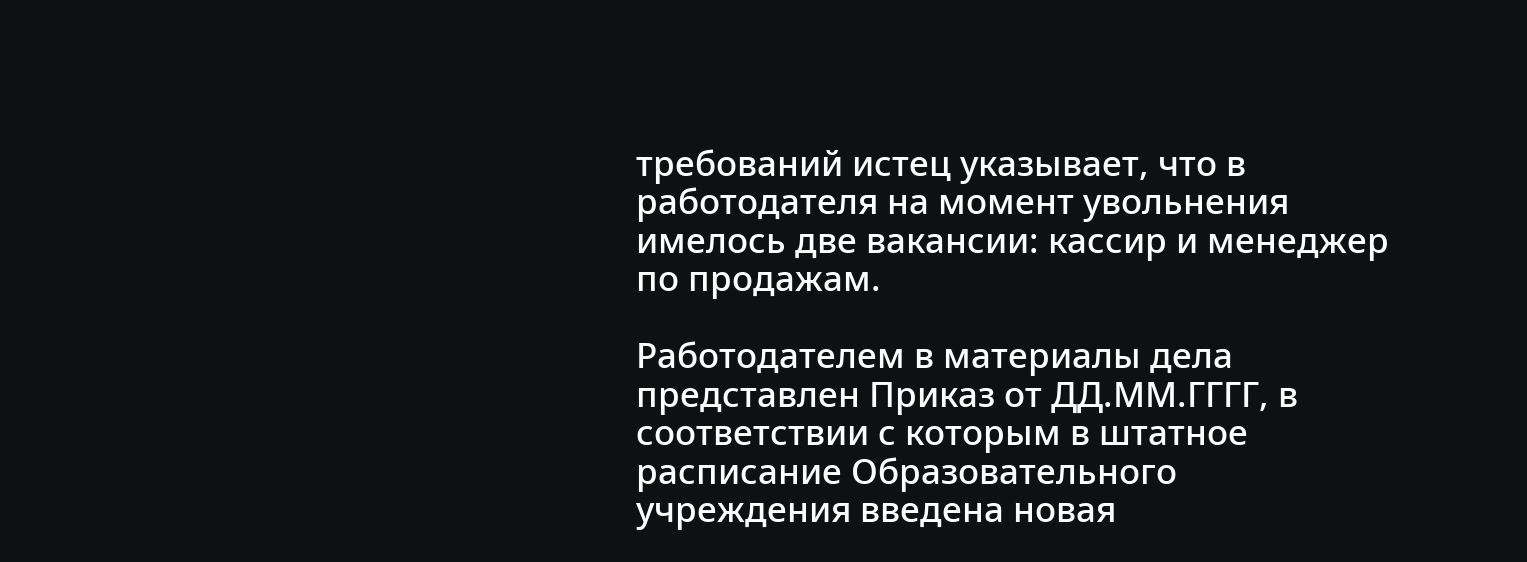требований истец указывает, что в работодателя на момент увольнения имелось две вакансии: кассир и менеджер по продажам.

Работодателем в материалы дела представлен Приказ от ДД.ММ.ГГГГ, в соответствии с которым в штатное расписание Образовательного учреждения введена новая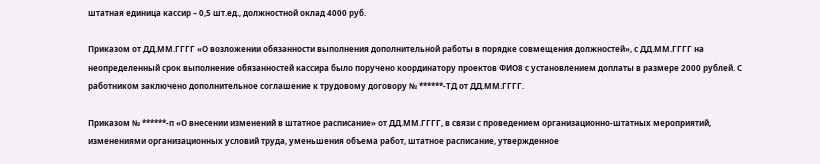штатная единица кассир – 0,5 шт.ед., должностной оклад 4000 руб.

Приказом от ДД.ММ.ГГГГ «О возложении обязанности выполнения дополнительной работы в порядке совмещения должностей», с ДД.ММ.ГГГГ на неопределенный срок выполнение обязанностей кассира было поручено координатору проектов ФИО8 с установлением доплаты в размере 2000 рублей. С работником заключено дополнительное соглашение к трудовому договору № ******-ТД от ДД.ММ.ГГГГ.

Приказом № ******-п «О внесении изменений в штатное расписание» от ДД.ММ.ГГГГ, в связи с проведением организационно-штатных мероприятий, изменениями организационных условий труда, уменьшения объема работ, штатное расписание, утвержденное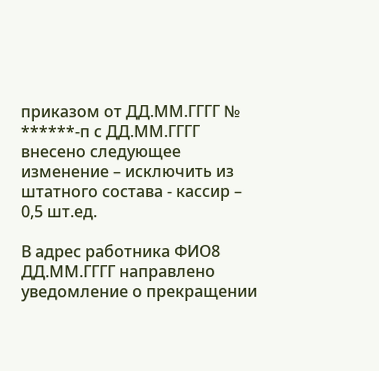приказом от ДД.ММ.ГГГГ № ******-п с ДД.ММ.ГГГГ внесено следующее изменение – исключить из штатного состава - кассир – 0,5 шт.ед.

В адрес работника ФИО8 ДД.ММ.ГГГГ направлено уведомление о прекращении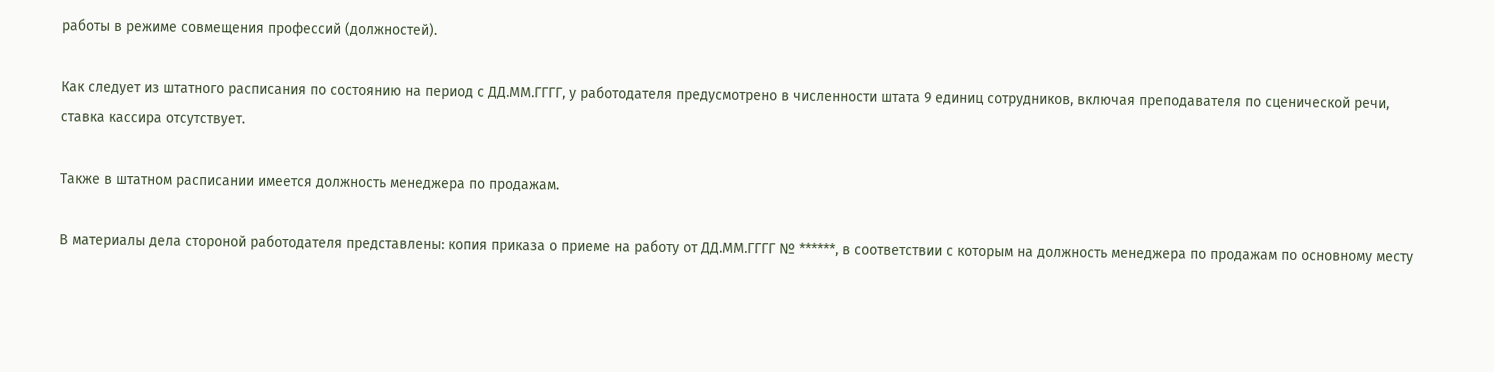работы в режиме совмещения профессий (должностей).

Как следует из штатного расписания по состоянию на период с ДД.ММ.ГГГГ, у работодателя предусмотрено в численности штата 9 единиц сотрудников, включая преподавателя по сценической речи, ставка кассира отсутствует.

Также в штатном расписании имеется должность менеджера по продажам.

В материалы дела стороной работодателя представлены: копия приказа о приеме на работу от ДД.ММ.ГГГГ № ******, в соответствии с которым на должность менеджера по продажам по основному месту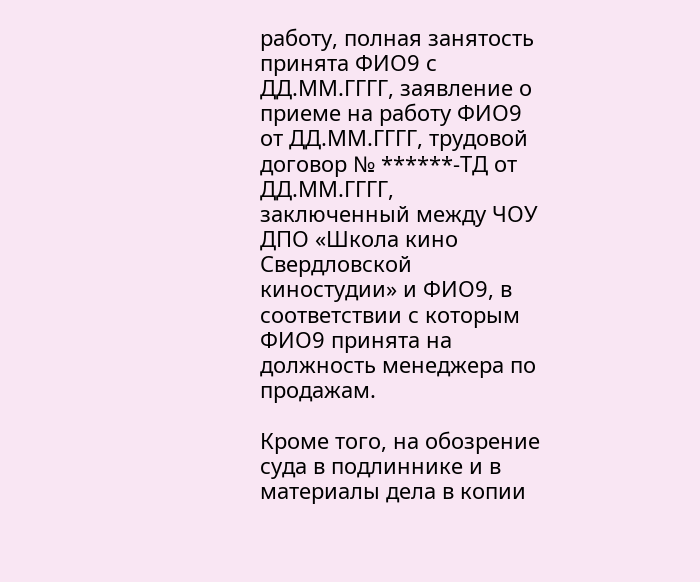работу, полная занятость принята ФИО9 с ДД.ММ.ГГГГ, заявление о приеме на работу ФИО9 от ДД.ММ.ГГГГ, трудовой договор № ******-ТД от ДД.ММ.ГГГГ, заключенный между ЧОУ ДПО «Школа кино Свердловской киностудии» и ФИО9, в соответствии с которым ФИО9 принята на должность менеджера по продажам.

Кроме того, на обозрение суда в подлиннике и в материалы дела в копии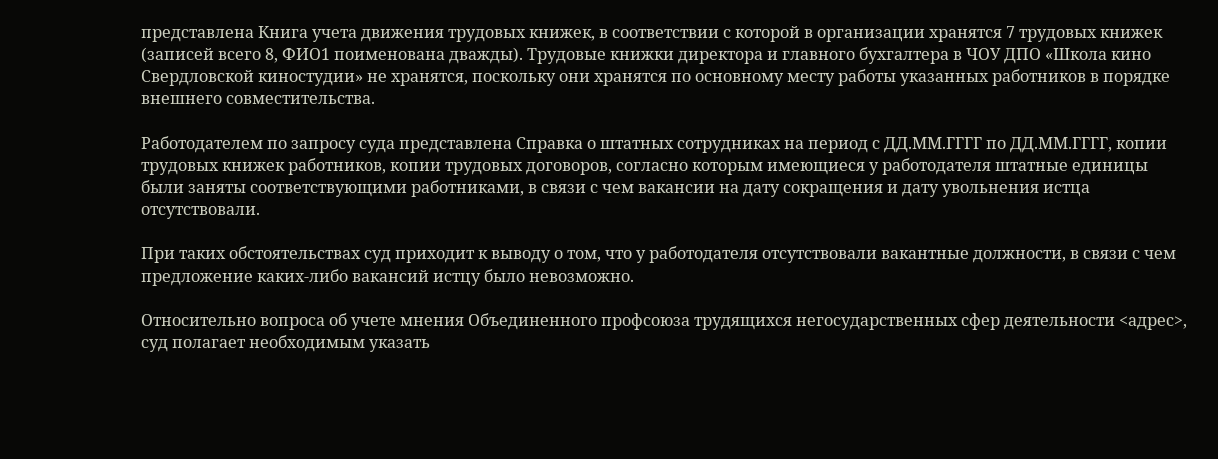представлена Книга учета движения трудовых книжек, в соответствии с которой в организации хранятся 7 трудовых книжек (записей всего 8, ФИО1 поименована дважды). Трудовые книжки директора и главного бухгалтера в ЧОУ ДПО «Школа кино Свердловской киностудии» не хранятся, поскольку они хранятся по основному месту работы указанных работников в порядке внешнего совместительства.

Работодателем по запросу суда представлена Справка о штатных сотрудниках на период с ДД.ММ.ГГГГ по ДД.ММ.ГГГГ, копии трудовых книжек работников, копии трудовых договоров, согласно которым имеющиеся у работодателя штатные единицы были заняты соответствующими работниками, в связи с чем вакансии на дату сокращения и дату увольнения истца отсутствовали.

При таких обстоятельствах суд приходит к выводу о том, что у работодателя отсутствовали вакантные должности, в связи с чем предложение каких-либо вакансий истцу было невозможно.

Относительно вопроса об учете мнения Объединенного профсоюза трудящихся негосударственных сфер деятельности <адрес>, суд полагает необходимым указать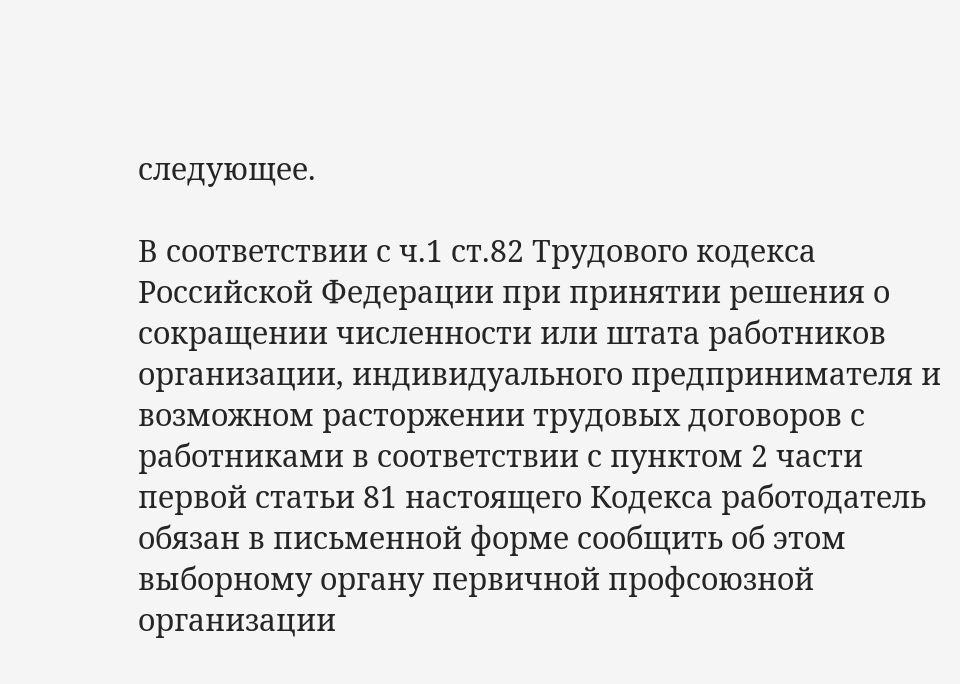следующее.

В соответствии с ч.1 ст.82 Трудового кодекса Российской Федерации при принятии решения о сокращении численности или штата работников организации, индивидуального предпринимателя и возможном расторжении трудовых договоров с работниками в соответствии с пунктом 2 части первой статьи 81 настоящего Кодекса работодатель обязан в письменной форме сообщить об этом выборному органу первичной профсоюзной организации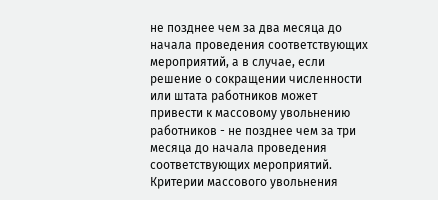не позднее чем за два месяца до начала проведения соответствующих мероприятий, а в случае, если решение о сокращении численности или штата работников может привести к массовому увольнению работников - не позднее чем за три месяца до начала проведения соответствующих мероприятий. Критерии массового увольнения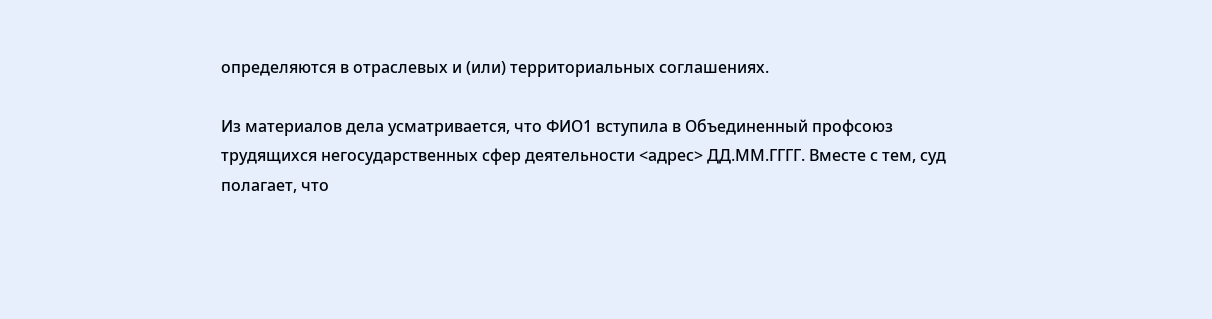определяются в отраслевых и (или) территориальных соглашениях.

Из материалов дела усматривается, что ФИО1 вступила в Объединенный профсоюз трудящихся негосударственных сфер деятельности <адрес> ДД.ММ.ГГГГ. Вместе с тем, суд полагает, что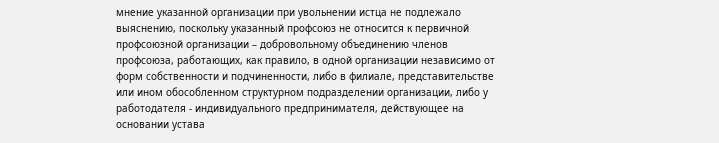мнение указанной организации при увольнении истца не подлежало выяснению, поскольку указанный профсоюз не относится к первичной профсоюзной организации – добровольному объединению членов профсоюза, работающих, как правило, в одной организации независимо от форм собственности и подчиненности, либо в филиале, представительстве или ином обособленном структурном подразделении организации, либо у работодателя - индивидуального предпринимателя, действующее на основании устава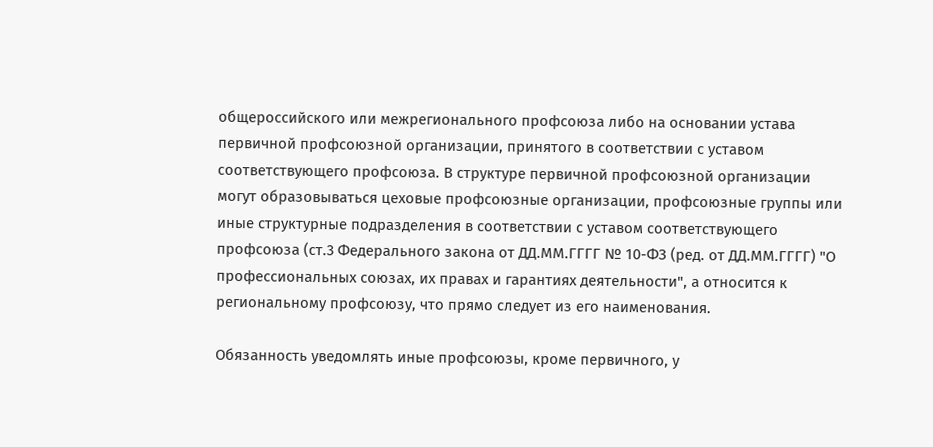общероссийского или межрегионального профсоюза либо на основании устава первичной профсоюзной организации, принятого в соответствии с уставом соответствующего профсоюза. В структуре первичной профсоюзной организации могут образовываться цеховые профсоюзные организации, профсоюзные группы или иные структурные подразделения в соответствии с уставом соответствующего профсоюза (ст.3 Федерального закона от ДД.ММ.ГГГГ № 10-ФЗ (ред. от ДД.ММ.ГГГГ) "О профессиональных союзах, их правах и гарантиях деятельности", а относится к региональному профсоюзу, что прямо следует из его наименования.

Обязанность уведомлять иные профсоюзы, кроме первичного, у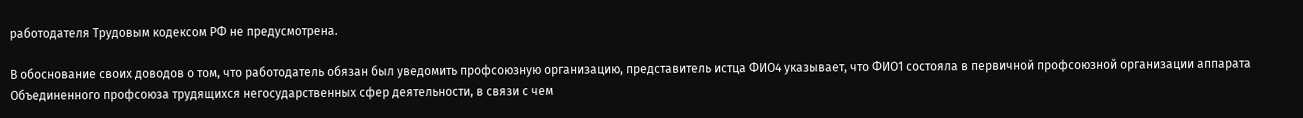работодателя Трудовым кодексом РФ не предусмотрена.

В обоснование своих доводов о том, что работодатель обязан был уведомить профсоюзную организацию, представитель истца ФИО4 указывает, что ФИО1 состояла в первичной профсоюзной организации аппарата Объединенного профсоюза трудящихся негосударственных сфер деятельности, в связи с чем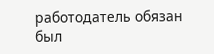работодатель обязан был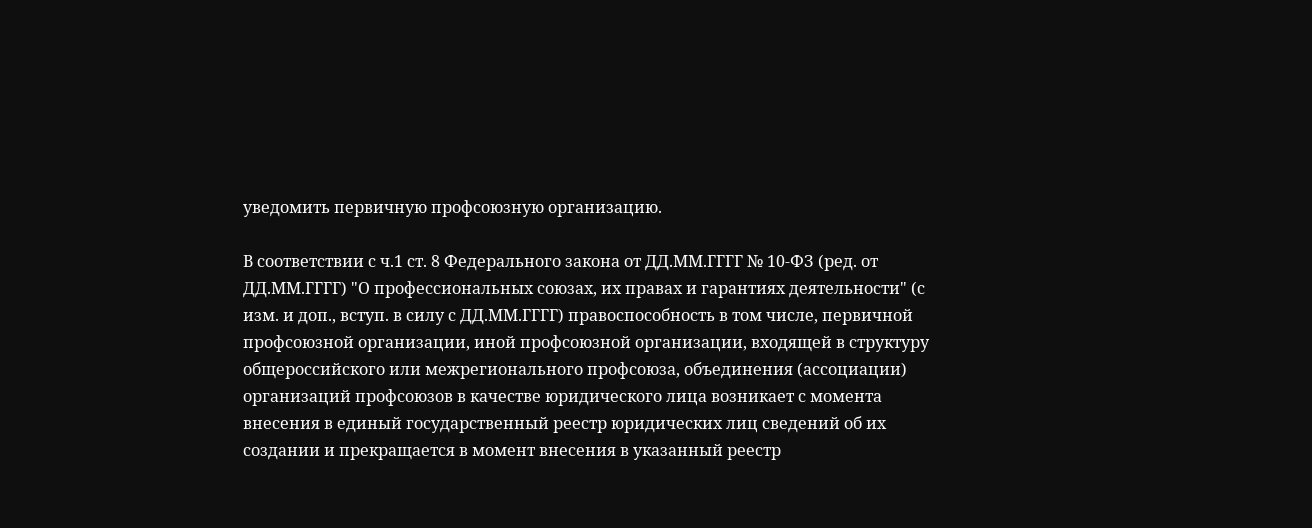уведомить первичную профсоюзную организацию.

В соответствии с ч.1 ст. 8 Федерального закона от ДД.ММ.ГГГГ № 10-ФЗ (ред. от ДД.ММ.ГГГГ) "О профессиональных союзах, их правах и гарантиях деятельности" (с изм. и доп., вступ. в силу с ДД.ММ.ГГГГ) правоспособность в том числе, первичной профсоюзной организации, иной профсоюзной организации, входящей в структуру общероссийского или межрегионального профсоюза, объединения (ассоциации) организаций профсоюзов в качестве юридического лица возникает с момента внесения в единый государственный реестр юридических лиц сведений об их создании и прекращается в момент внесения в указанный реестр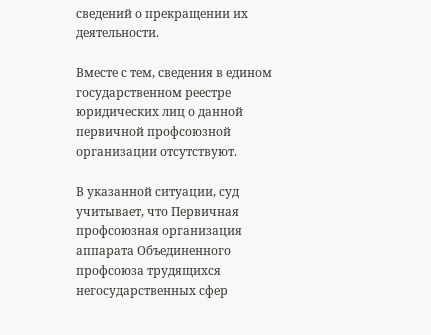сведений о прекращении их деятельности.

Вместе с тем, сведения в едином государственном реестре юридических лиц о данной первичной профсоюзной организации отсутствуют.

В указанной ситуации, суд учитывает, что Первичная профсоюзная организация аппарата Объединенного профсоюза трудящихся негосударственных сфер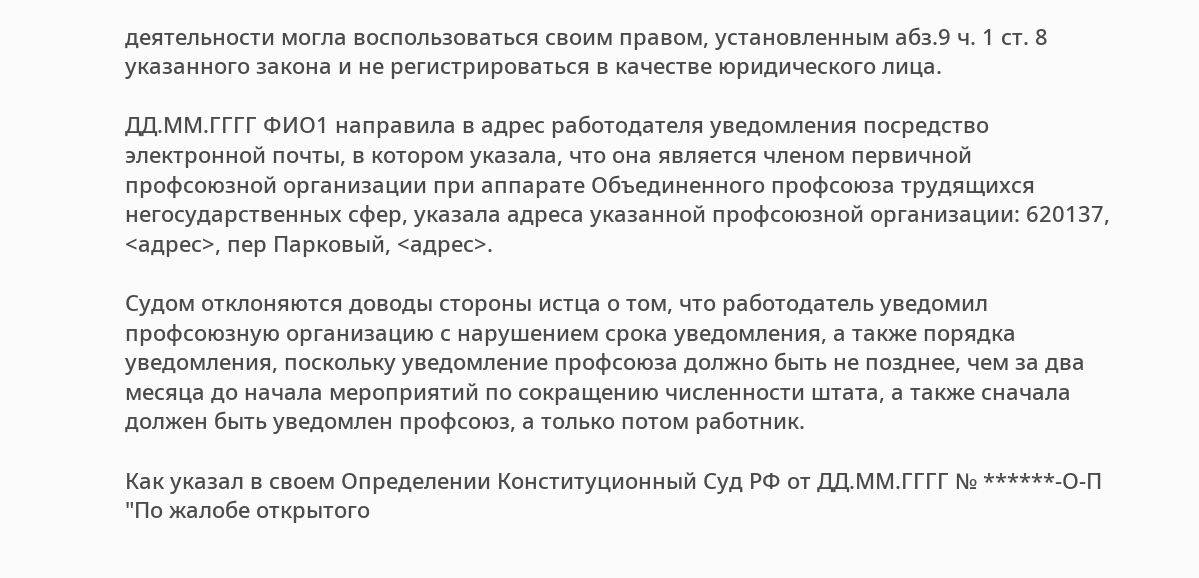деятельности могла воспользоваться своим правом, установленным абз.9 ч. 1 ст. 8 указанного закона и не регистрироваться в качестве юридического лица.

ДД.ММ.ГГГГ ФИО1 направила в адрес работодателя уведомления посредство электронной почты, в котором указала, что она является членом первичной профсоюзной организации при аппарате Объединенного профсоюза трудящихся негосударственных сфер, указала адреса указанной профсоюзной организации: 620137, <адрес>, пер Парковый, <адрес>.

Судом отклоняются доводы стороны истца о том, что работодатель уведомил профсоюзную организацию с нарушением срока уведомления, а также порядка уведомления, поскольку уведомление профсоюза должно быть не позднее, чем за два месяца до начала мероприятий по сокращению численности штата, а также сначала должен быть уведомлен профсоюз, а только потом работник.

Как указал в своем Определении Конституционный Суд РФ от ДД.ММ.ГГГГ № ******-О-П "По жалобе открытого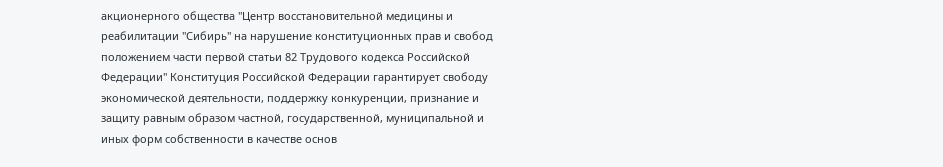акционерного общества "Центр восстановительной медицины и реабилитации "Сибирь" на нарушение конституционных прав и свобод положением части первой статьи 82 Трудового кодекса Российской Федерации" Конституция Российской Федерации гарантирует свободу экономической деятельности, поддержку конкуренции, признание и защиту равным образом частной, государственной, муниципальной и иных форм собственности в качестве основ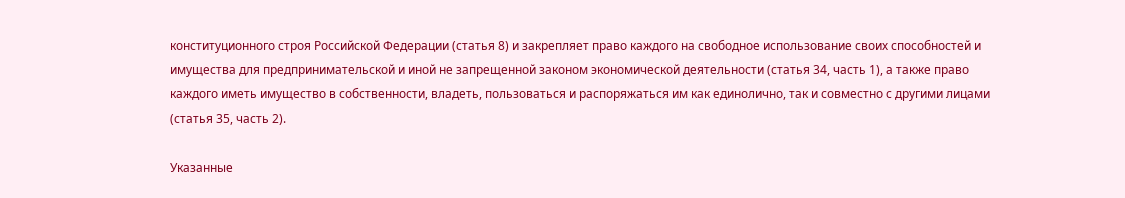конституционного строя Российской Федерации (статья 8) и закрепляет право каждого на свободное использование своих способностей и имущества для предпринимательской и иной не запрещенной законом экономической деятельности (статья 34, часть 1), а также право каждого иметь имущество в собственности, владеть, пользоваться и распоряжаться им как единолично, так и совместно с другими лицами (статья 35, часть 2).

Указанные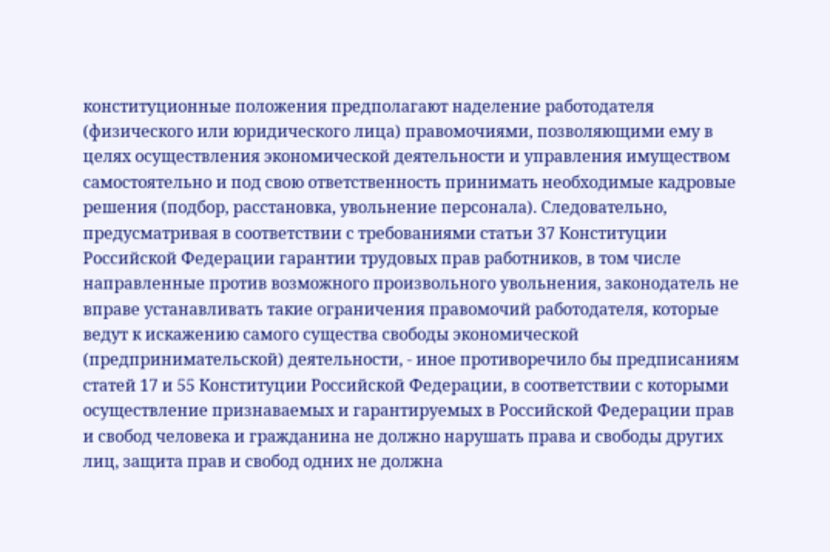конституционные положения предполагают наделение работодателя (физического или юридического лица) правомочиями, позволяющими ему в целях осуществления экономической деятельности и управления имуществом самостоятельно и под свою ответственность принимать необходимые кадровые решения (подбор, расстановка, увольнение персонала). Следовательно, предусматривая в соответствии с требованиями статьи 37 Конституции Российской Федерации гарантии трудовых прав работников, в том числе направленные против возможного произвольного увольнения, законодатель не вправе устанавливать такие ограничения правомочий работодателя, которые ведут к искажению самого существа свободы экономической (предпринимательской) деятельности, - иное противоречило бы предписаниям статей 17 и 55 Конституции Российской Федерации, в соответствии с которыми осуществление признаваемых и гарантируемых в Российской Федерации прав и свобод человека и гражданина не должно нарушать права и свободы других лиц, защита прав и свобод одних не должна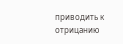приводить к отрицанию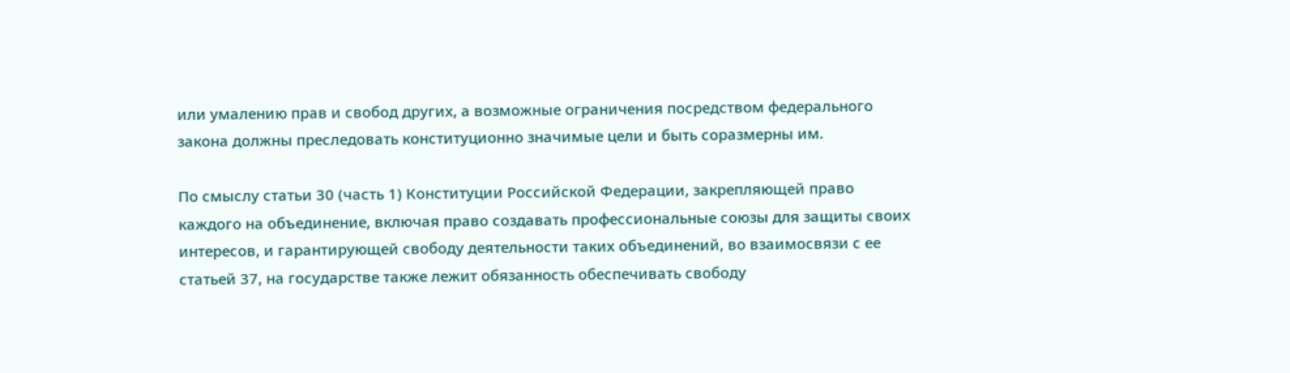или умалению прав и свобод других, а возможные ограничения посредством федерального закона должны преследовать конституционно значимые цели и быть соразмерны им.

По смыслу статьи 30 (часть 1) Конституции Российской Федерации, закрепляющей право каждого на объединение, включая право создавать профессиональные союзы для защиты своих интересов, и гарантирующей свободу деятельности таких объединений, во взаимосвязи с ее статьей 37, на государстве также лежит обязанность обеспечивать свободу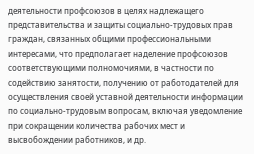деятельности профсоюзов в целях надлежащего представительства и защиты социально-трудовых прав граждан, связанных общими профессиональными интересами, что предполагает наделение профсоюзов соответствующими полномочиями, в частности по содействию занятости, получению от работодателей для осуществления своей уставной деятельности информации по социально-трудовым вопросам, включая уведомление при сокращении количества рабочих мест и высвобождении работников, и др.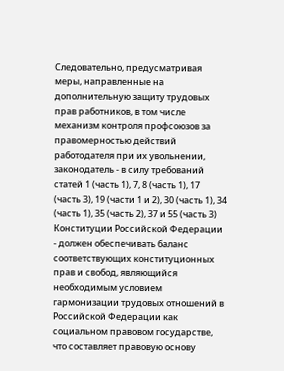Следовательно, предусматривая меры, направленные на дополнительную защиту трудовых прав работников, в том числе механизм контроля профсоюзов за правомерностью действий работодателя при их увольнении, законодатель - в силу требований статей 1 (часть 1), 7, 8 (часть 1), 17 (часть 3), 19 (части 1 и 2), 30 (часть 1), 34 (часть 1), 35 (часть 2), 37 и 55 (часть 3) Конституции Российской Федерации - должен обеспечивать баланс соответствующих конституционных прав и свобод, являющийся необходимым условием гармонизации трудовых отношений в Российской Федерации как социальном правовом государстве, что составляет правовую основу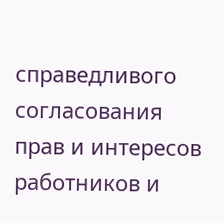справедливого согласования прав и интересов работников и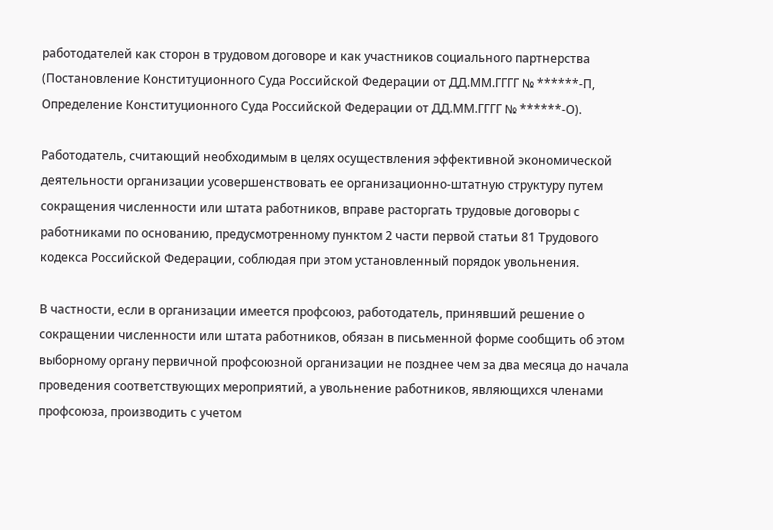работодателей как сторон в трудовом договоре и как участников социального партнерства (Постановление Конституционного Суда Российской Федерации от ДД.ММ.ГГГГ № ******-П, Определение Конституционного Суда Российской Федерации от ДД.ММ.ГГГГ № ******-О).

Работодатель, считающий необходимым в целях осуществления эффективной экономической деятельности организации усовершенствовать ее организационно-штатную структуру путем сокращения численности или штата работников, вправе расторгать трудовые договоры с работниками по основанию, предусмотренному пунктом 2 части первой статьи 81 Трудового кодекса Российской Федерации, соблюдая при этом установленный порядок увольнения.

В частности, если в организации имеется профсоюз, работодатель, принявший решение о сокращении численности или штата работников, обязан в письменной форме сообщить об этом выборному органу первичной профсоюзной организации не позднее чем за два месяца до начала проведения соответствующих мероприятий, а увольнение работников, являющихся членами профсоюза, производить с учетом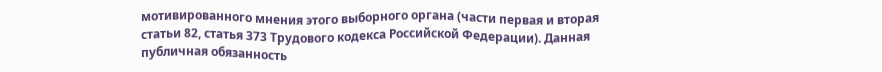мотивированного мнения этого выборного органа (части первая и вторая статьи 82, статья 373 Трудового кодекса Российской Федерации). Данная публичная обязанность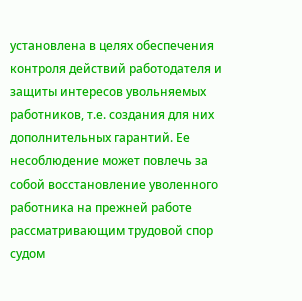установлена в целях обеспечения контроля действий работодателя и защиты интересов увольняемых работников, т.е. создания для них дополнительных гарантий. Ее несоблюдение может повлечь за собой восстановление уволенного работника на прежней работе рассматривающим трудовой спор судом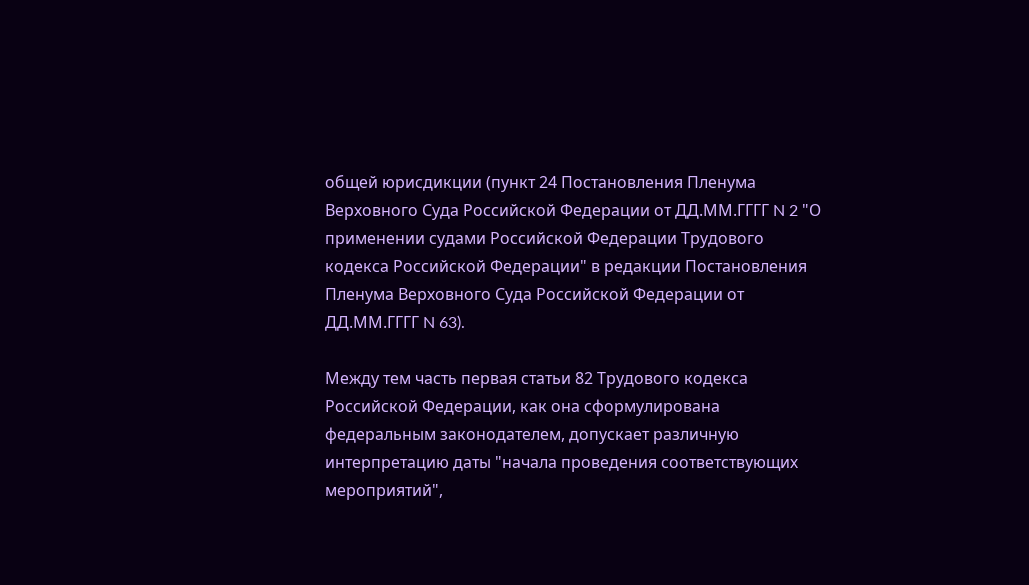общей юрисдикции (пункт 24 Постановления Пленума Верховного Суда Российской Федерации от ДД.ММ.ГГГГ N 2 "О применении судами Российской Федерации Трудового кодекса Российской Федерации" в редакции Постановления Пленума Верховного Суда Российской Федерации от ДД.ММ.ГГГГ N 63).

Между тем часть первая статьи 82 Трудового кодекса Российской Федерации, как она сформулирована федеральным законодателем, допускает различную интерпретацию даты "начала проведения соответствующих мероприятий",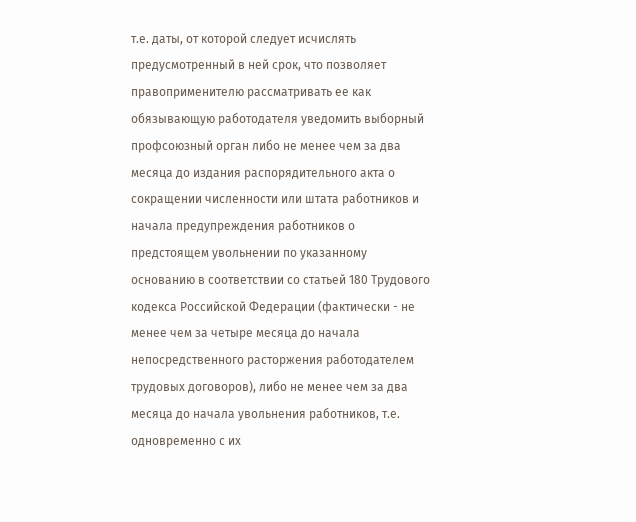т.е. даты, от которой следует исчислять предусмотренный в ней срок, что позволяет правоприменителю рассматривать ее как обязывающую работодателя уведомить выборный профсоюзный орган либо не менее чем за два месяца до издания распорядительного акта о сокращении численности или штата работников и начала предупреждения работников о предстоящем увольнении по указанному основанию в соответствии со статьей 180 Трудового кодекса Российской Федерации (фактически - не менее чем за четыре месяца до начала непосредственного расторжения работодателем трудовых договоров), либо не менее чем за два месяца до начала увольнения работников, т.е. одновременно с их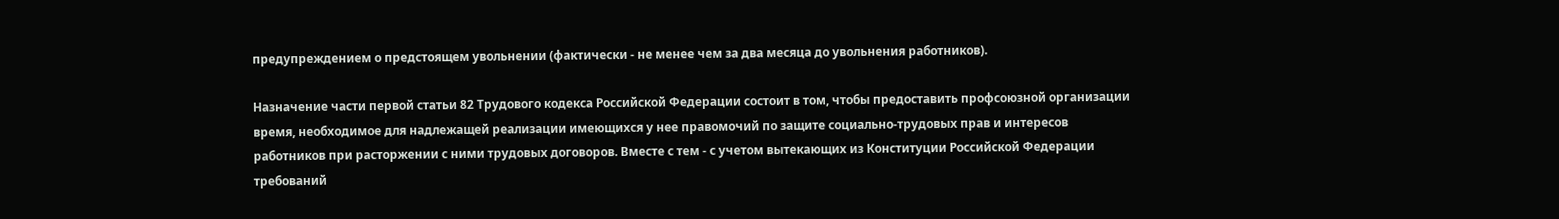предупреждением о предстоящем увольнении (фактически - не менее чем за два месяца до увольнения работников).

Назначение части первой статьи 82 Трудового кодекса Российской Федерации состоит в том, чтобы предоставить профсоюзной организации время, необходимое для надлежащей реализации имеющихся у нее правомочий по защите социально-трудовых прав и интересов работников при расторжении с ними трудовых договоров. Вместе с тем - с учетом вытекающих из Конституции Российской Федерации требований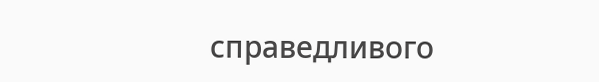справедливого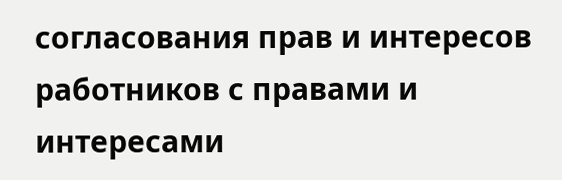согласования прав и интересов работников с правами и интересами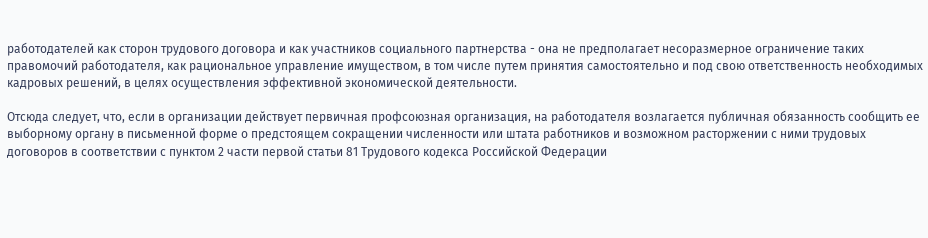работодателей как сторон трудового договора и как участников социального партнерства - она не предполагает несоразмерное ограничение таких правомочий работодателя, как рациональное управление имуществом, в том числе путем принятия самостоятельно и под свою ответственность необходимых кадровых решений, в целях осуществления эффективной экономической деятельности.

Отсюда следует, что, если в организации действует первичная профсоюзная организация, на работодателя возлагается публичная обязанность сообщить ее выборному органу в письменной форме о предстоящем сокращении численности или штата работников и возможном расторжении с ними трудовых договоров в соответствии с пунктом 2 части первой статьи 81 Трудового кодекса Российской Федерации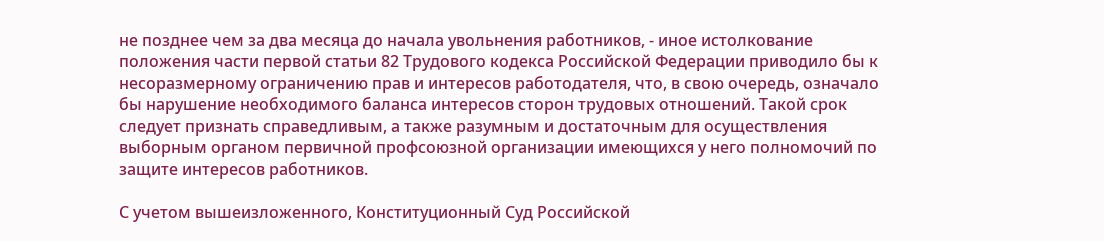не позднее чем за два месяца до начала увольнения работников, - иное истолкование положения части первой статьи 82 Трудового кодекса Российской Федерации приводило бы к несоразмерному ограничению прав и интересов работодателя, что, в свою очередь, означало бы нарушение необходимого баланса интересов сторон трудовых отношений. Такой срок следует признать справедливым, а также разумным и достаточным для осуществления выборным органом первичной профсоюзной организации имеющихся у него полномочий по защите интересов работников.

С учетом вышеизложенного, Конституционный Суд Российской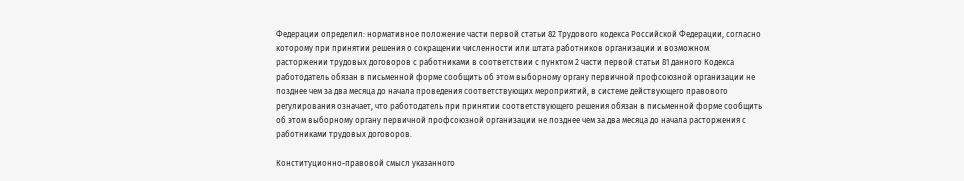Федерации определил: нормативное положение части первой статьи 82 Трудового кодекса Российской Федерации, согласно которому при принятии решения о сокращении численности или штата работников организации и возможном расторжении трудовых договоров с работниками в соответствии с пунктом 2 части первой статьи 81 данного Кодекса работодатель обязан в письменной форме сообщить об этом выборному органу первичной профсоюзной организации не позднее чем за два месяца до начала проведения соответствующих мероприятий, в системе действующего правового регулирования означает, что работодатель при принятии соответствующего решения обязан в письменной форме сообщить об этом выборному органу первичной профсоюзной организации не позднее чем за два месяца до начала расторжения с работниками трудовых договоров.

Конституционно-правовой смысл указанного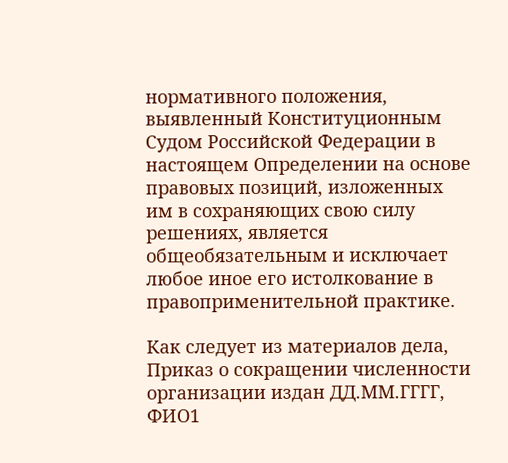нормативного положения, выявленный Конституционным Судом Российской Федерации в настоящем Определении на основе правовых позиций, изложенных им в сохраняющих свою силу решениях, является общеобязательным и исключает любое иное его истолкование в правоприменительной практике.

Как следует из материалов дела, Приказ о сокращении численности организации издан ДД.ММ.ГГГГ, ФИО1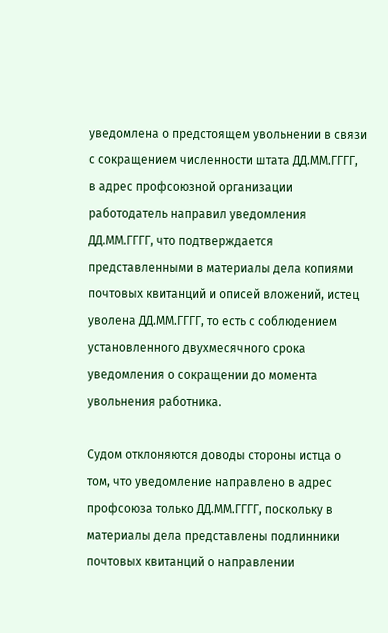уведомлена о предстоящем увольнении в связи с сокращением численности штата ДД.ММ.ГГГГ, в адрес профсоюзной организации работодатель направил уведомления ДД.ММ.ГГГГ, что подтверждается представленными в материалы дела копиями почтовых квитанций и описей вложений, истец уволена ДД.ММ.ГГГГ, то есть с соблюдением установленного двухмесячного срока уведомления о сокращении до момента увольнения работника.

Судом отклоняются доводы стороны истца о том, что уведомление направлено в адрес профсоюза только ДД.ММ.ГГГГ, поскольку в материалы дела представлены подлинники почтовых квитанций о направлении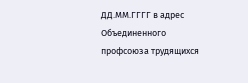ДД.ММ.ГГГГ в адрес Объединенного профсоюза трудящихся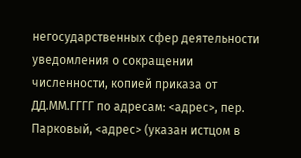негосударственных сфер деятельности уведомления о сокращении численности, копией приказа от ДД.ММ.ГГГГ по адресам: <адрес>, пер. Парковый, <адрес> (указан истцом в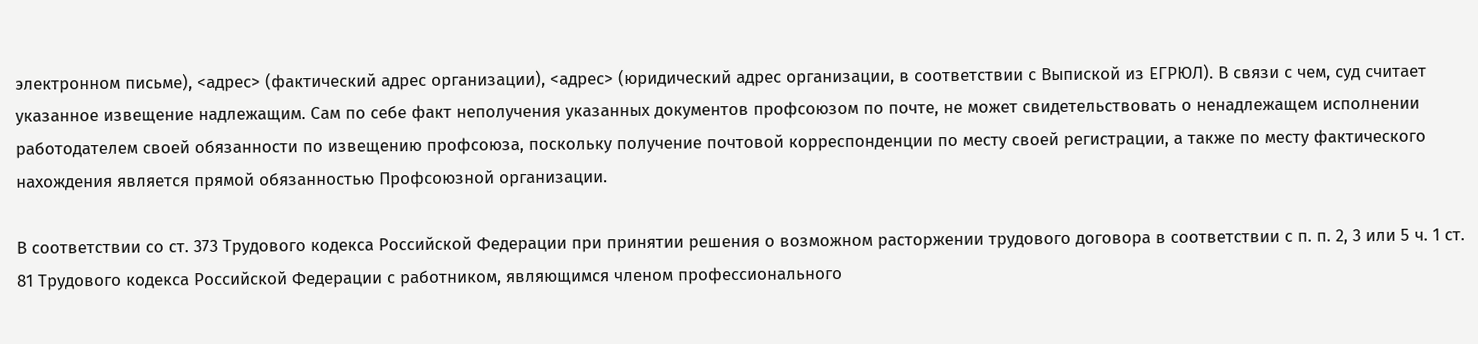электронном письме), <адрес> (фактический адрес организации), <адрес> (юридический адрес организации, в соответствии с Выпиской из ЕГРЮЛ). В связи с чем, суд считает указанное извещение надлежащим. Сам по себе факт неполучения указанных документов профсоюзом по почте, не может свидетельствовать о ненадлежащем исполнении работодателем своей обязанности по извещению профсоюза, поскольку получение почтовой корреспонденции по месту своей регистрации, а также по месту фактического нахождения является прямой обязанностью Профсоюзной организации.

В соответствии со ст. 373 Трудового кодекса Российской Федерации при принятии решения о возможном расторжении трудового договора в соответствии с п. п. 2, 3 или 5 ч. 1 ст. 81 Трудового кодекса Российской Федерации с работником, являющимся членом профессионального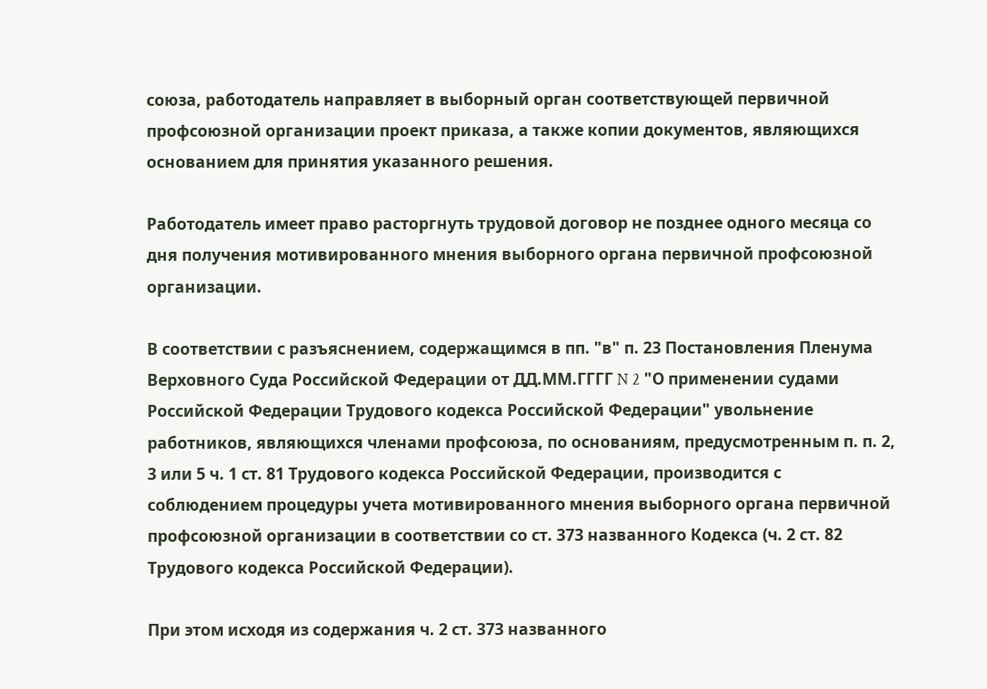союза, работодатель направляет в выборный орган соответствующей первичной профсоюзной организации проект приказа, а также копии документов, являющихся основанием для принятия указанного решения.

Работодатель имеет право расторгнуть трудовой договор не позднее одного месяца со дня получения мотивированного мнения выборного органа первичной профсоюзной организации.

В соответствии с разъяснением, содержащимся в пп. "в" п. 23 Постановления Пленума Верховного Суда Российской Федерации от ДД.ММ.ГГГГ N 2 "О применении судами Российской Федерации Трудового кодекса Российской Федерации" увольнение работников, являющихся членами профсоюза, по основаниям, предусмотренным п. п. 2, 3 или 5 ч. 1 ст. 81 Трудового кодекса Российской Федерации, производится с соблюдением процедуры учета мотивированного мнения выборного органа первичной профсоюзной организации в соответствии со ст. 373 названного Кодекса (ч. 2 ст. 82 Трудового кодекса Российской Федерации).

При этом исходя из содержания ч. 2 ст. 373 названного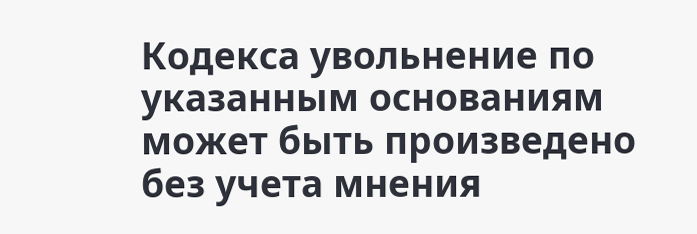Кодекса увольнение по указанным основаниям может быть произведено без учета мнения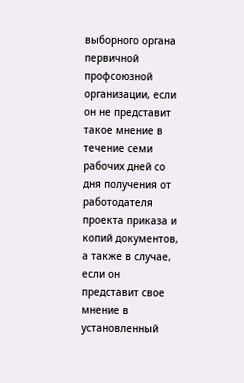выборного органа первичной профсоюзной организации, если он не представит такое мнение в течение семи рабочих дней со дня получения от работодателя проекта приказа и копий документов, а также в случае, если он представит свое мнение в установленный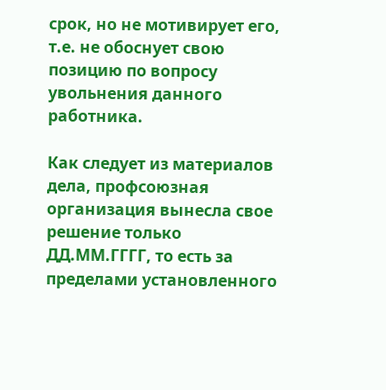срок, но не мотивирует его, т.е. не обоснует свою позицию по вопросу увольнения данного работника.

Как следует из материалов дела, профсоюзная организация вынесла свое решение только ДД.ММ.ГГГГ, то есть за пределами установленного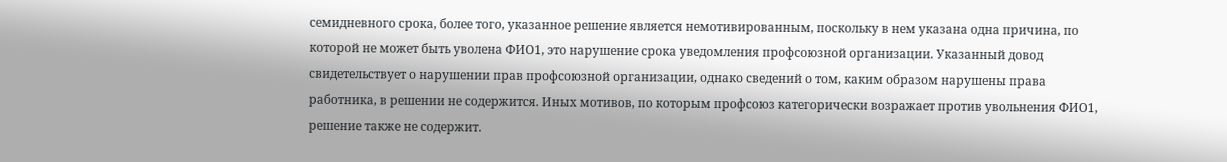семидневного срока, более того, указанное решение является немотивированным, поскольку в нем указана одна причина, по которой не может быть уволена ФИО1, это нарушение срока уведомления профсоюзной организации. Указанный довод свидетельствует о нарушении прав профсоюзной организации, однако сведений о том, каким образом нарушены права работника, в решении не содержится. Иных мотивов, по которым профсоюз категорически возражает против увольнения ФИО1, решение также не содержит.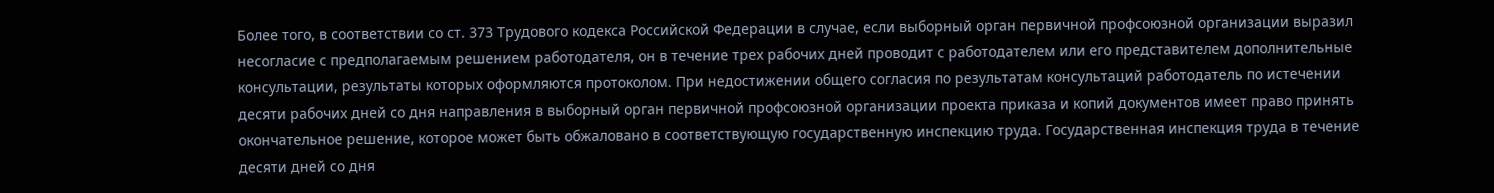Более того, в соответствии со ст. 373 Трудового кодекса Российской Федерации в случае, если выборный орган первичной профсоюзной организации выразил несогласие с предполагаемым решением работодателя, он в течение трех рабочих дней проводит с работодателем или его представителем дополнительные консультации, результаты которых оформляются протоколом. При недостижении общего согласия по результатам консультаций работодатель по истечении десяти рабочих дней со дня направления в выборный орган первичной профсоюзной организации проекта приказа и копий документов имеет право принять окончательное решение, которое может быть обжаловано в соответствующую государственную инспекцию труда. Государственная инспекция труда в течение десяти дней со дня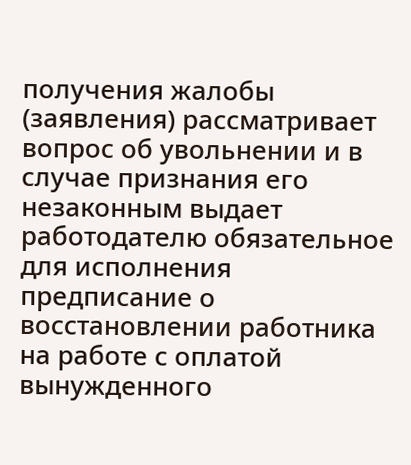получения жалобы (заявления) рассматривает вопрос об увольнении и в случае признания его незаконным выдает работодателю обязательное для исполнения предписание о восстановлении работника на работе с оплатой вынужденного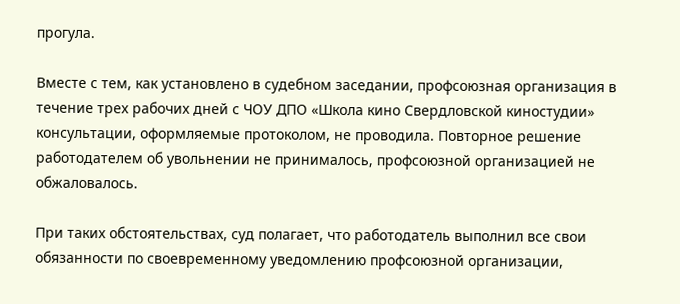прогула.

Вместе с тем, как установлено в судебном заседании, профсоюзная организация в течение трех рабочих дней с ЧОУ ДПО «Школа кино Свердловской киностудии» консультации, оформляемые протоколом, не проводила. Повторное решение работодателем об увольнении не принималось, профсоюзной организацией не обжаловалось.

При таких обстоятельствах, суд полагает, что работодатель выполнил все свои обязанности по своевременному уведомлению профсоюзной организации,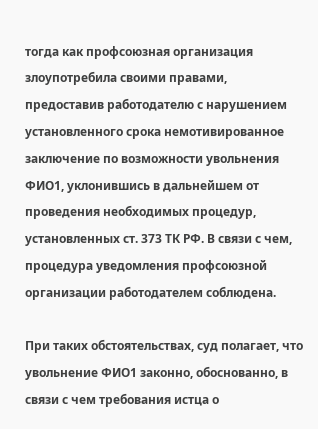тогда как профсоюзная организация злоупотребила своими правами, предоставив работодателю с нарушением установленного срока немотивированное заключение по возможности увольнения ФИО1, уклонившись в дальнейшем от проведения необходимых процедур, установленных ст. 373 ТК РФ. В связи с чем, процедура уведомления профсоюзной организации работодателем соблюдена.

При таких обстоятельствах, суд полагает, что увольнение ФИО1 законно, обоснованно, в связи с чем требования истца о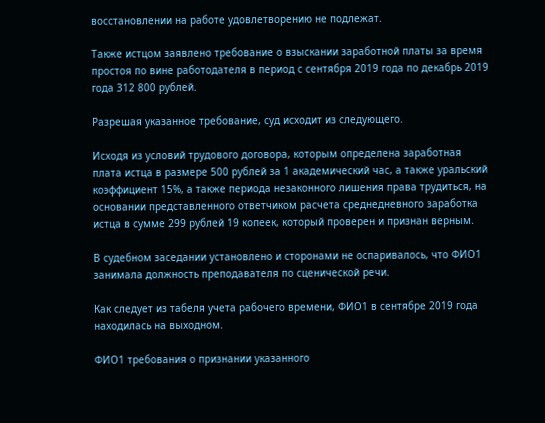восстановлении на работе удовлетворению не подлежат.

Также истцом заявлено требование о взыскании заработной платы за время простоя по вине работодателя в период с сентября 2019 года по декабрь 2019 года 312 800 рублей.

Разрешая указанное требование, суд исходит из следующего.

Исходя из условий трудового договора, которым определена заработная плата истца в размере 500 рублей за 1 академический час, а также уральский коэффициент 15%, а также периода незаконного лишения права трудиться, на основании представленного ответчиком расчета среднедневного заработка истца в сумме 299 рублей 19 копеек, который проверен и признан верным.

В судебном заседании установлено и сторонами не оспаривалось, что ФИО1 занимала должность преподавателя по сценической речи.

Как следует из табеля учета рабочего времени, ФИО1 в сентябре 2019 года находилась на выходном.

ФИО1 требования о признании указанного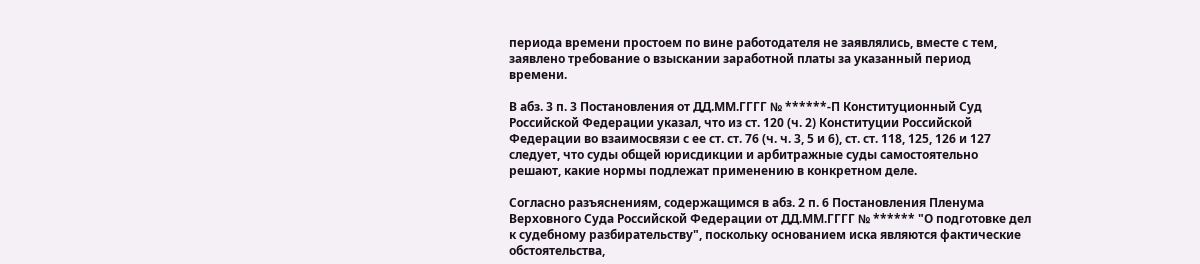периода времени простоем по вине работодателя не заявлялись, вместе с тем, заявлено требование о взыскании заработной платы за указанный период времени.

В абз. 3 п. 3 Постановления от ДД.ММ.ГГГГ № ******-П Конституционный Суд Российской Федерации указал, что из ст. 120 (ч. 2) Конституции Российской Федерации во взаимосвязи с ее ст. ст. 76 (ч. ч. 3, 5 и 6), ст. ст. 118, 125, 126 и 127 следует, что суды общей юрисдикции и арбитражные суды самостоятельно решают, какие нормы подлежат применению в конкретном деле.

Согласно разъяснениям, содержащимся в абз. 2 п. 6 Постановления Пленума Верховного Суда Российской Федерации от ДД.ММ.ГГГГ № ****** "О подготовке дел к судебному разбирательству", поскольку основанием иска являются фактические обстоятельства,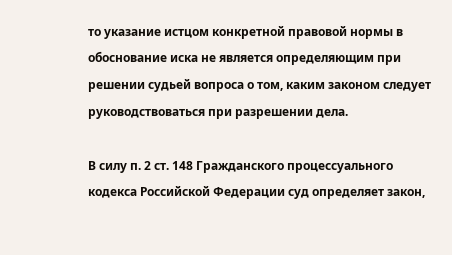то указание истцом конкретной правовой нормы в обоснование иска не является определяющим при решении судьей вопроса о том, каким законом следует руководствоваться при разрешении дела.

В силу п. 2 ст. 148 Гражданского процессуального кодекса Российской Федерации суд определяет закон,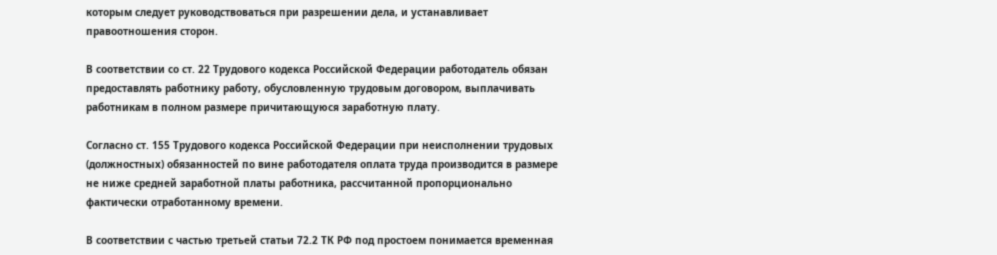которым следует руководствоваться при разрешении дела, и устанавливает правоотношения сторон.

В соответствии со ст. 22 Трудового кодекса Российской Федерации работодатель обязан предоставлять работнику работу, обусловленную трудовым договором, выплачивать работникам в полном размере причитающуюся заработную плату.

Согласно ст. 155 Трудового кодекса Российской Федерации при неисполнении трудовых (должностных) обязанностей по вине работодателя оплата труда производится в размере не ниже средней заработной платы работника, рассчитанной пропорционально фактически отработанному времени.

В соответствии с частью третьей статьи 72.2 ТК РФ под простоем понимается временная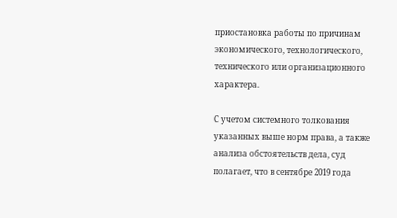приостановка работы по причинам экономического, технологического, технического или организационного характера.

С учетом системного толкования указанных выше норм права, а также анализа обстоятельств дела, суд полагает, что в сентябре 2019 года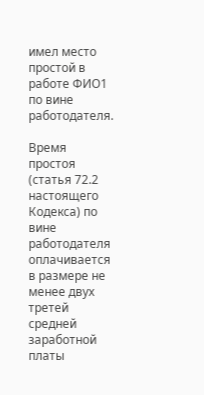имел место простой в работе ФИО1 по вине работодателя.

Время простоя (статья 72.2 настоящего Кодекса) по вине работодателя оплачивается в размере не менее двух третей средней заработной платы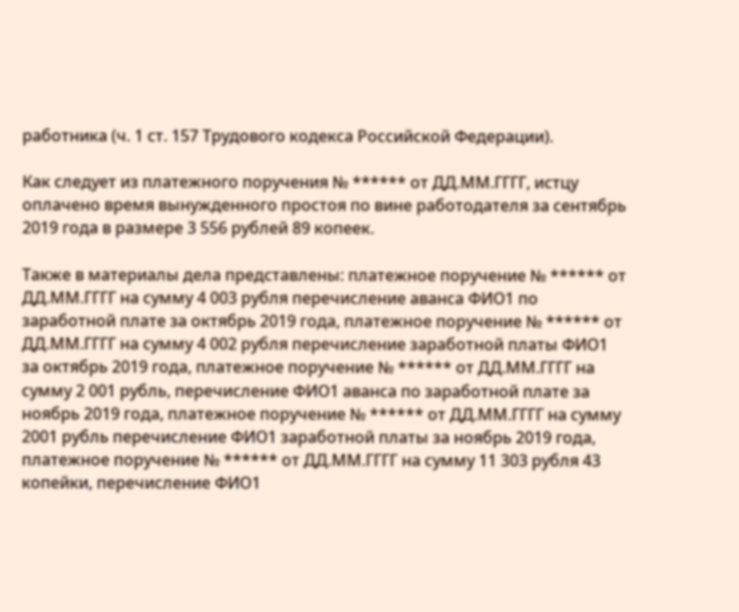работника (ч. 1 ст. 157 Трудового кодекса Российской Федерации).

Как следует из платежного поручения № ****** от ДД.ММ.ГГГГ, истцу оплачено время вынужденного простоя по вине работодателя за сентябрь 2019 года в размере 3 556 рублей 89 копеек.

Также в материалы дела представлены: платежное поручение № ****** от ДД.ММ.ГГГГ на сумму 4 003 рубля перечисление аванса ФИО1 по заработной плате за октябрь 2019 года, платежное поручение № ****** от ДД.ММ.ГГГГ на сумму 4 002 рубля перечисление заработной платы ФИО1 за октябрь 2019 года, платежное поручение № ****** от ДД.ММ.ГГГГ на сумму 2 001 рубль, перечисление ФИО1 аванса по заработной плате за ноябрь 2019 года, платежное поручение № ****** от ДД.ММ.ГГГГ на сумму 2001 рубль перечисление ФИО1 заработной платы за ноябрь 2019 года, платежное поручение № ****** от ДД.ММ.ГГГГ на сумму 11 303 рубля 43 копейки, перечисление ФИО1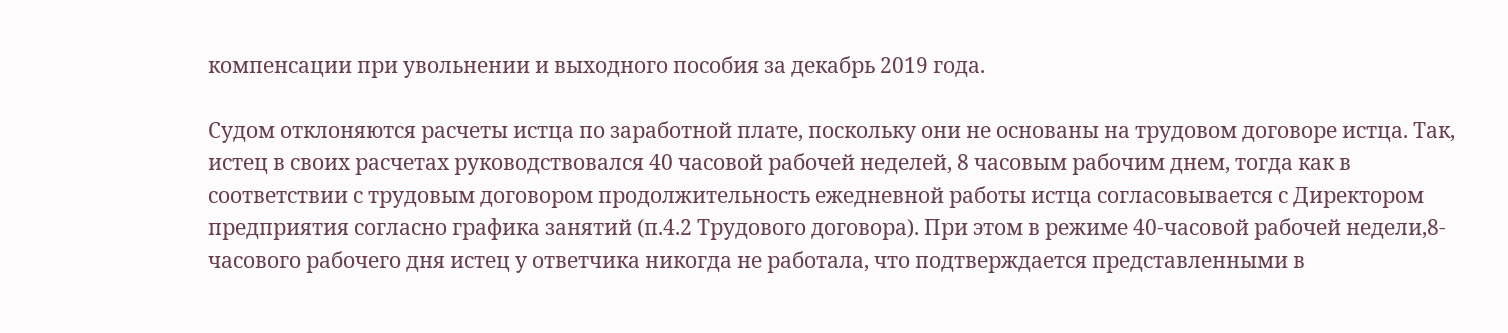компенсации при увольнении и выходного пособия за декабрь 2019 года.

Судом отклоняются расчеты истца по заработной плате, поскольку они не основаны на трудовом договоре истца. Так, истец в своих расчетах руководствовался 40 часовой рабочей неделей, 8 часовым рабочим днем, тогда как в соответствии с трудовым договором продолжительность ежедневной работы истца согласовывается с Директором предприятия согласно графика занятий (п.4.2 Трудового договора). При этом в режиме 40-часовой рабочей недели,8-часового рабочего дня истец у ответчика никогда не работала, что подтверждается представленными в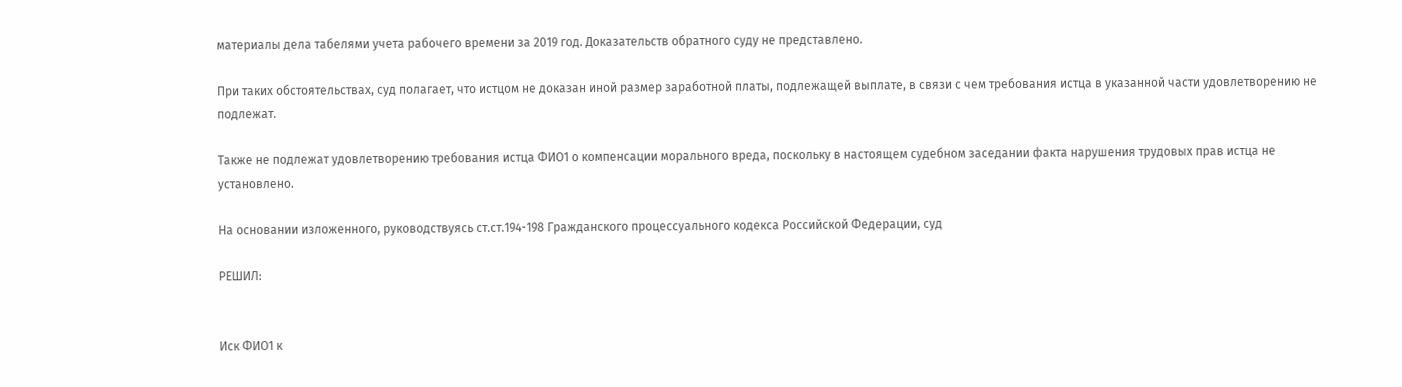материалы дела табелями учета рабочего времени за 2019 год. Доказательств обратного суду не представлено.

При таких обстоятельствах, суд полагает, что истцом не доказан иной размер заработной платы, подлежащей выплате, в связи с чем требования истца в указанной части удовлетворению не подлежат.

Также не подлежат удовлетворению требования истца ФИО1 о компенсации морального вреда, поскольку в настоящем судебном заседании факта нарушения трудовых прав истца не установлено.

На основании изложенного, руководствуясь ст.ст.194-198 Гражданского процессуального кодекса Российской Федерации, суд

РЕШИЛ:


Иск ФИО1 к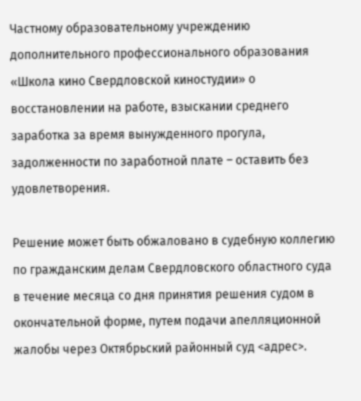Частному образовательному учреждению дополнительного профессионального образования «Школа кино Свердловской киностудии» о восстановлении на работе, взыскании среднего заработка за время вынужденного прогула, задолженности по заработной плате – оставить без удовлетворения.

Решение может быть обжаловано в судебную коллегию по гражданским делам Свердловского областного суда в течение месяца со дня принятия решения судом в окончательной форме, путем подачи апелляционной жалобы через Октябрьский районный суд <адрес>.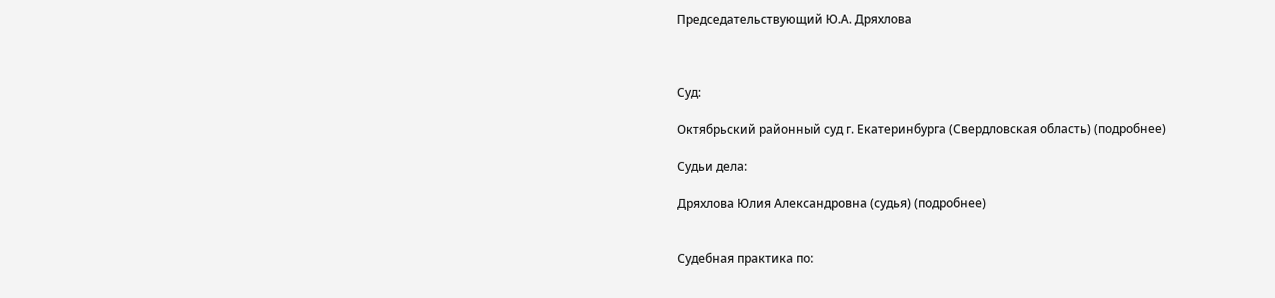Председательствующий Ю.А. Дряхлова



Суд:

Октябрьский районный суд г. Екатеринбурга (Свердловская область) (подробнее)

Судьи дела:

Дряхлова Юлия Александровна (судья) (подробнее)


Судебная практика по: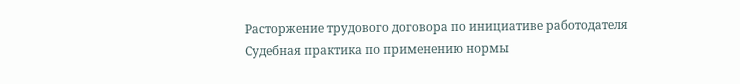Расторжение трудового договора по инициативе работодателя
Судебная практика по применению нормы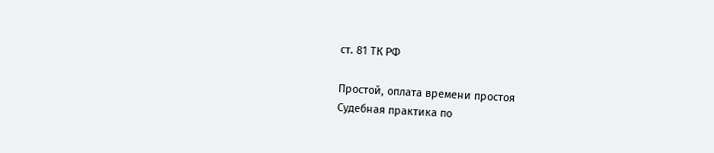ст. 81 ТК РФ

Простой, оплата времени простоя
Судебная практика по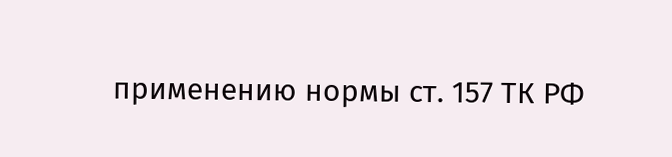применению нормы ст. 157 ТК РФ